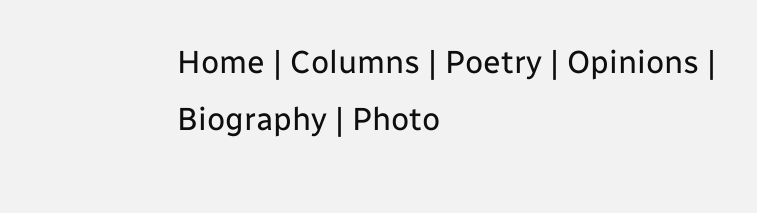Home | Columns | Poetry | Opinions | Biography | Photo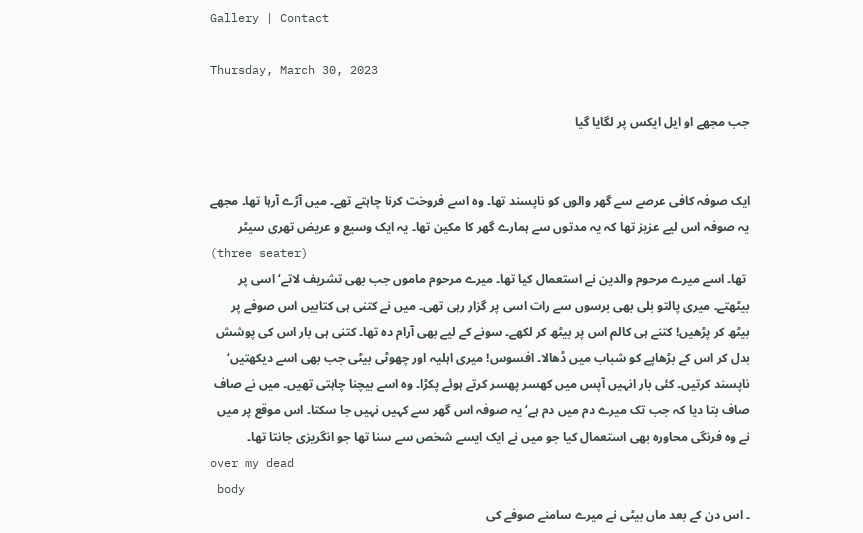Gallery | Contact

Thursday, March 30, 2023

جب مجھے او ایل ایکس پر لگایا گیا


ایک صوفہ کافی عرصے سے گھر والوں کو ناپسند تھا۔ وہ اسے فروخت کرنا چاہتے تھے۔ میں آڑے آرہا تھا۔ مجھے یہ صوفہ اس لیے عزیز تھا کہ یہ مدتوں سے ہمارے گھر کا مکین تھا۔ یہ ایک وسیع و عریض تھری سیٹر
(three seater)
 تھا۔ اسے میرے مرحوم والدین نے استعمال کیا تھا۔ میرے مرحوم ماموں جب بھی تشریف لاتے‘ اسی پر بیٹھتے۔ میری پالتو بلی بھی برسوں سے رات اسی پر گزار رہی تھی۔ میں نے کتنی ہی کتابیں اس صوفے پر بیٹھ کر پڑھیں! کتنے ہی کالم اس پر بیٹھ کر لکھے۔ سونے کے لیے بھی آرام دہ تھا۔ کتنی ہی بار اس کی پوشش بدل کر اس کے بڑھاپے کو شباب میں ڈھالا۔ افسوس! میری اہلیہ اور چھوٹی بیٹی جب بھی اسے دیکھتیں‘ ناپسند کرتیں۔ کئی بار انہیں آپس میں کھسر پھسر کرتے ہوئے پکڑا۔ وہ اسے بیچنا چاہتی تھیں۔ میں نے صاف صاف بتا دیا کہ جب تک میرے دم میں دم ہے‘ یہ صوفہ اس گھر سے کہیں نہیں جا سکتا۔ اس موقع پر میں نے وہ فرنگی محاورہ بھی استعمال کیا جو میں نے ایک ایسے شخص سے سنا تھا جو انگریزی جانتا تھا۔
over my dead
 body
۔ اس دن کے بعد ماں بیٹی نے میرے سامنے صوفے کی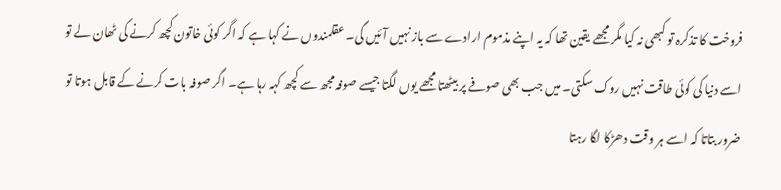فروخت کا تذکرہ تو کبھی نہ کیا مگر مجھے یقین تھا کہ یہ اپنے مذموم ارادے سے باز نہیں آئیں گی۔ عقلمندوں نے کہا ہے کہ اگر کوئی خاتون کچھ کرنے کی ٹھان لے تو اسے دنیا کی کوئی طاقت نہیں روک سکتی۔ میں جب بھی صوفے پر بیٹھتا مجھے یوں لگتا جیسے صوفہ مجھ سے کچھ کہہ رہا ہے۔ اگر صوفہ بات کرنے کے قابل ہوتا تو ضرور بتاتا کہ اسے ہر وقت دھڑکا لگا رہتا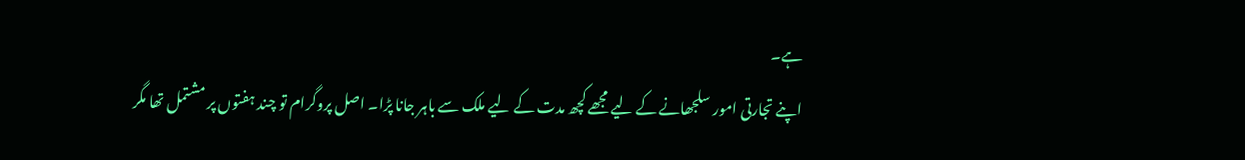ہے۔
اپنے تجارتی امور سلجھانے کے لیے مجھے کچھ مدت کے لیے ملک سے باہر جانا پڑا۔ اصل پروگرام تو چند ہفتوں پر مشتمل تھا مگر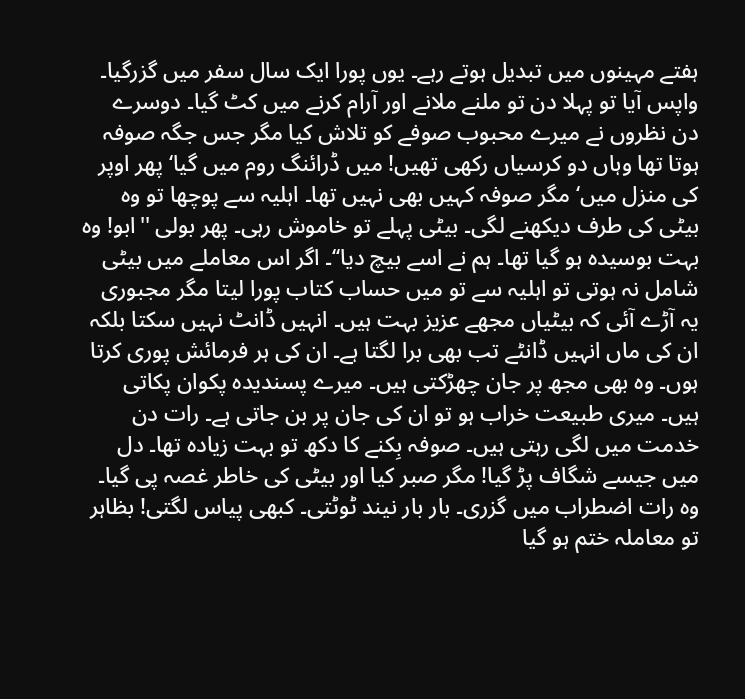ہفتے مہینوں میں تبدیل ہوتے رہے۔ یوں پورا ایک سال سفر میں گزرگیا۔ واپس آیا تو پہلا دن تو ملنے ملانے اور آرام کرنے میں کٹ گیا۔ دوسرے دن نظروں نے میرے محبوب صوفے کو تلاش کیا مگر جس جگہ صوفہ ہوتا تھا وہاں دو کرسیاں رکھی تھیں! میں ڈرائنگ روم میں گیا‘ پھر اوپر کی منزل میں‘ مگر صوفہ کہیں بھی نہیں تھا۔ اہلیہ سے پوچھا تو وہ بیٹی کی طرف دیکھنے لگی۔ بیٹی پہلے تو خاموش رہی۔ پھر بولی ''ابو! وہ بہت بوسیدہ ہو گیا تھا۔ ہم نے اسے بیچ دیا‘‘۔ اگر اس معاملے میں بیٹی شامل نہ ہوتی تو اہلیہ سے تو میں حساب کتاب پورا لیتا مگر مجبوری یہ آڑے آئی کہ بیٹیاں مجھے عزیز بہت ہیں۔ انہیں ڈانٹ نہیں سکتا بلکہ ان کی ماں انہیں ڈانٹے تب بھی برا لگتا ہے۔ ان کی ہر فرمائش پوری کرتا ہوں۔ وہ بھی مجھ پر جان چھڑکتی ہیں۔ میرے پسندیدہ پکوان پکاتی ہیں۔ میری طبیعت خراب ہو تو ان کی جان پر بن جاتی ہے۔ رات دن خدمت میں لگی رہتی ہیں۔ صوفہ بِکنے کا دکھ تو بہت زیادہ تھا۔ دل میں جیسے شگاف پڑ گیا! مگر صبر کیا اور بیٹی کی خاطر غصہ پی گیا۔ وہ رات اضطراب میں گزری۔ بار بار نیند ٹوٹتی۔ کبھی پیاس لگتی! بظاہر تو معاملہ ختم ہو گیا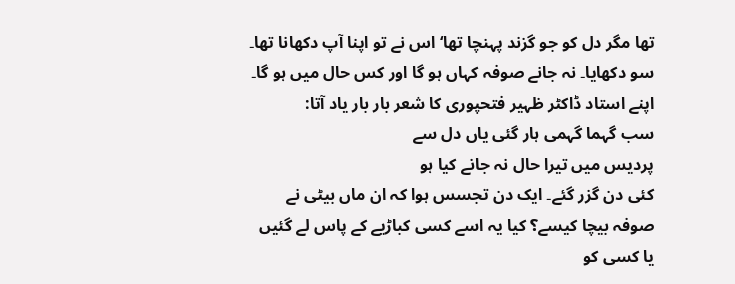تھا مگر دل کو جو گزند پہنچا تھا‘ اس نے تو اپنا آپ دکھانا تھا۔ سو دکھایا۔ نہ جانے صوفہ کہاں ہو گا اور کس حال میں ہو گا۔ اپنے استاد ڈاکٹر ظہیر فتحپوری کا شعر بار بار یاد آتا:
سب گہما گہمی ہار گئی یاں دل سے
پردیس میں تیرا حال نہ جانے کیا ہو
کئی دن گزر گئے۔ ایک دن تجسس ہوا کہ ان ماں بیٹی نے صوفہ بیچا کیسے؟ کیا یہ اسے کسی کباڑیے کے پاس لے گئیں یا کسی کو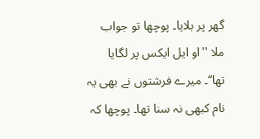گھر پر بلایا۔ پوچھا تو جواب ملا ''او ایل ایکس پر لگایا تھا‘‘۔ میرے فرشتوں نے بھی یہ نام کبھی نہ سنا تھا۔ پوچھا کہ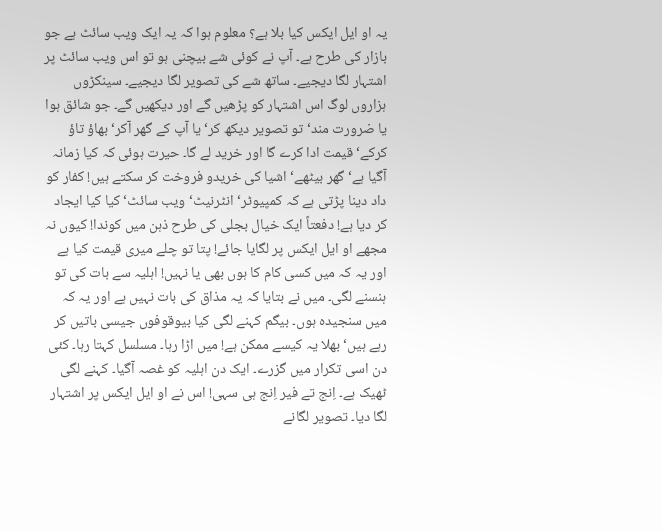یہ او ایل ایکس کیا بلا ہے؟ معلوم ہوا کہ یہ ایک ویب سائٹ ہے جو بازار کی طرح ہے۔ آپ نے کوئی شے بیچنی ہو تو اس ویب سائٹ پر اشتہار لگا دیجیے۔ ساتھ شے کی تصویر لگا دیجیے۔ سینکڑوں ہزاروں لوگ اس اشتہار کو پڑھیں گے اور دیکھیں گے۔ جو شائق ہوا یا ضرورت مند‘ تو تصویر دیکھ کر‘ یا آپ کے گھر آکر‘ بھاؤ تاؤ کرکے‘ قیمت ادا کرے گا اور خرید لے گا۔ حیرت ہوئی کہ کیا زمانہ آگیا ہے‘ گھر بیٹھے‘ اشیا کی خریدو فروخت کر سکتے ہیں! کفار کو داد دینا پڑتی ہے کہ کمپیوٹر‘ انٹرنیٹ‘ ویب سائٹ‘ کیا کیا ایجاد کر دیا ہے! دفعتاً ایک خیال بجلی کی طرح ذہن میں کوندا! کیوں نہ مجھے او ایل ایکس پر لگایا جائے! پتا تو چلے میری قیمت کیا ہے اور یہ کہ میں کسی کام کا ہوں بھی یا نہیں! اہلیہ سے بات کی تو ہنسنے لگی۔ میں نے بتایا کہ یہ مذاق کی بات نہیں ہے اور یہ کہ میں سنجیدہ ہوں۔ بیگم کہنے لگی کیا بیوقوفوں جیسی باتیں کر رہے ہیں‘ بھلا یہ کیسے ممکن ہے! میں اڑا رہا۔ مسلسل کہتا رہا۔ کئی دن اسی تکرار میں گزرے۔ ایک دن اہلیہ کو غصہ آگیا۔ کہنے لگی ٹھیک ہے۔ اِنج تے فیر اِنج ہی سہی! اس نے او ایل ایکس پر اشتہار لگا دیا۔ تصویر لگانے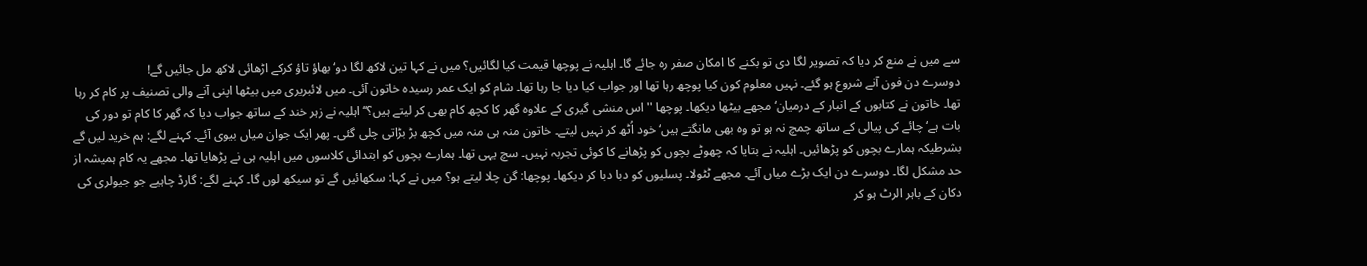سے میں نے منع کر دیا کہ تصویر لگا دی تو بکنے کا امکان صفر رہ جائے گا۔ اہلیہ نے پوچھا قیمت کیا لگائیں؟ میں نے کہا تین لاکھ لگا دو‘ بھاؤ تاؤ کرکے اڑھائی لاکھ مل جائیں گے!
دوسرے دن فون آنے شروع ہو گئے۔ نہیں معلوم کون کیا پوچھ رہا تھا اور جواب کیا دیا جا رہا تھا۔ شام کو ایک عمر رسیدہ خاتون آئی۔ میں لائبریری میں بیٹھا اپنی آنے والی تصنیف پر کام کر رہا تھا۔ خاتون نے کتابوں کے انبار کے درمیان‘ مجھے بیٹھا دیکھا۔ پوچھا ''اس منشی گیری کے علاوہ گھر کا کچھ کام بھی کر لیتے ہیں؟‘‘ اہلیہ نے زہر خند کے ساتھ جواب دیا کہ گھر کا کام تو دور کی بات ہے‘ چائے کی پیالی کے ساتھ چمچ نہ ہو تو وہ بھی مانگتے ہیں‘ خود اُٹھ کر نہیں لیتے۔ خاتون منہ ہی منہ میں کچھ بڑ بڑاتی چلی گئی۔ پھر ایک جوان میاں بیوی آئے۔ کہنے لگے: ہم خرید لیں گے بشرطیکہ ہمارے بچوں کو پڑھائیں۔ اہلیہ نے بتایا کہ چھوٹے بچوں کو پڑھانے کا کوئی تجربہ نہیں۔ سچ یہی تھا۔ ہمارے بچوں کو ابتدائی کلاسوں میں اہلیہ ہی نے پڑھایا تھا۔ مجھے یہ کام ہمیشہ از حد مشکل لگا۔ دوسرے دن ایک بڑے میاں آئے۔ مجھے ٹٹولا۔ پسلیوں کو دبا دبا کر دیکھا۔ پوچھا: گن چلا لیتے ہو؟ میں نے کہا: سکھائیں گے تو سیکھ لوں گا۔ کہنے لگے: گارڈ چاہیے جو جیولری کی دکان کے باہر الرٹ ہو کر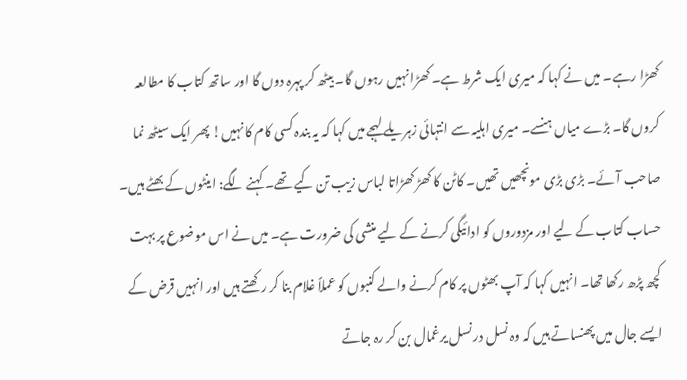کھڑا رہے۔ میں نے کہا کہ میری ایک شرط ہے۔ کھڑا نہیں رہوں گا۔ بیٹھ کر پہرہ دوں گا اور ساتھ کتاب کا مطالعہ کروں گا۔ بڑے میاں ہنسے۔ میری اہلیہ سے انتہائی زہریلے لہجے میں کہا کہ یہ بندہ کسی کام کا نہیں! پھر ایک سیٹھ نما صاحب آئے۔ بڑی بڑی مونچھیں تھیں۔ کاٹن کا کھڑ کھڑاتا لباس زیب تن کیے تھے۔ کہنے لگے: اینٹوں کے بھٹے ہیں۔ حساب کتاب کے لیے اور مزدوروں کو ادائیگی کرنے کے لیے منشی کی ضرورت ہے۔ میں نے اس موضوع پر بہت کچھ پڑھ رکھا تھا۔ انہیں کہا کہ آپ بھٹوں پر کام کرنے والے کنبوں کو عملاً غلام بنا کر رکھتے ہیں اور انہیں قرض کے ایسے جال میں پھنساتے ہیں کہ وہ نسل در نسل یرغمال بن کر رہ جاتے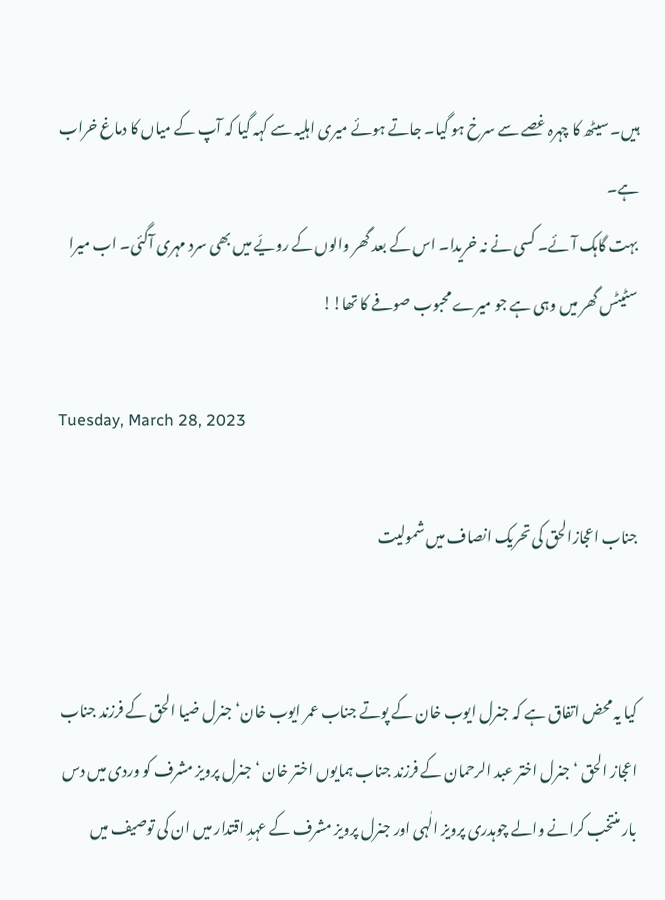ہیں۔ سیٹھ کا چہرہ غصے سے سرخ ہو گیا۔ جاتے ہوئے میری اہلیہ سے کہہ گیا کہ آپ کے میاں کا دماغ خراب ہے۔
بہت گاہک آئے۔ کسی نے نہ خریدا۔ اس کے بعد گھر والوں کے رویّے میں بھی سرد مہری آگئی۔ اب میرا سٹیٹس گھر میں وہی ہے جو میرے محبوب صوفے کا تھا!!

Tuesday, March 28, 2023

جناب اعجازالحق کی تحریک انصاف میں شمولیت


کیا یہ محض اتفاق ہے کہ جنرل ایوب خان کے پوتے جناب عمر ایوب خان‘ جنرل ضیا الحق کے فرزند جناب اعجاز الحق ‘ جنرل اختر عبد الرحمان کے فرزند جناب ہمایوں اختر خان ‘ جنرل پرویز مشرف کو وردی میں دس بار منتخب کرانے والے چوہدری پرویز الٰہی اور جنرل پرویز مشرف کے عہدِ اقتدار میں ان کی توصیف میں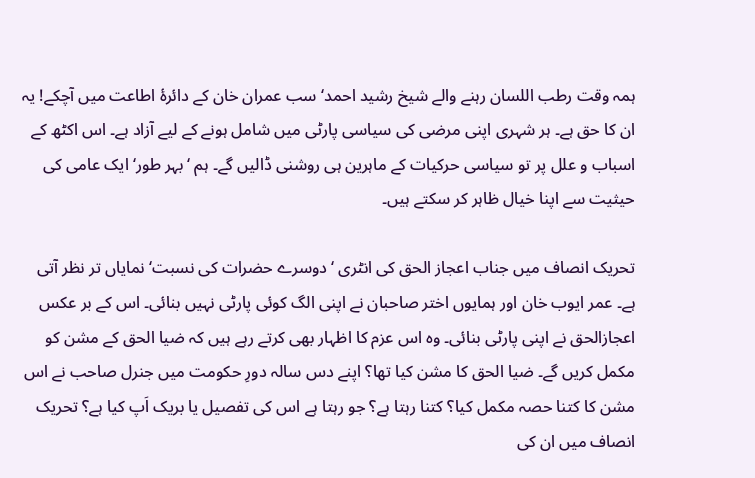ہمہ وقت رطب اللسان رہنے والے شیخ رشید احمد‘ سب عمران خان کے دائرۂ اطاعت میں آچکے! یہ ان کا حق ہے۔ ہر شہری اپنی مرضی کی سیاسی پارٹی میں شامل ہونے کے لیے آزاد ہے۔ اس اکٹھ کے اسباب و علل پر تو سیاسی حرکیات کے ماہرین ہی روشنی ڈالیں گے۔ ہم ‘بہر طور‘ ایک عامی کی حیثیت سے اپنا خیال ظاہر کر سکتے ہیں۔

تحریک انصاف میں جناب اعجاز الحق کی انٹری ‘ دوسرے حضرات کی نسبت‘ نمایاں تر نظر آتی ہے۔ عمر ایوب خان اور ہمایوں اختر صاحبان نے اپنی الگ کوئی پارٹی نہیں بنائی۔ اس کے بر عکس اعجازالحق نے اپنی پارٹی بنائی۔ وہ اس عزم کا اظہار بھی کرتے رہے ہیں کہ ضیا الحق کے مشن کو مکمل کریں گے۔ ضیا الحق کا مشن کیا تھا؟ اپنے دس سالہ دورِ حکومت میں جنرل صاحب نے اس مشن کا کتنا حصہ مکمل کیا؟ کتنا رہتا ہے؟ جو رہتا ہے اس کی تفصیل یا بریک اَپ کیا ہے؟ تحریک انصاف میں ان کی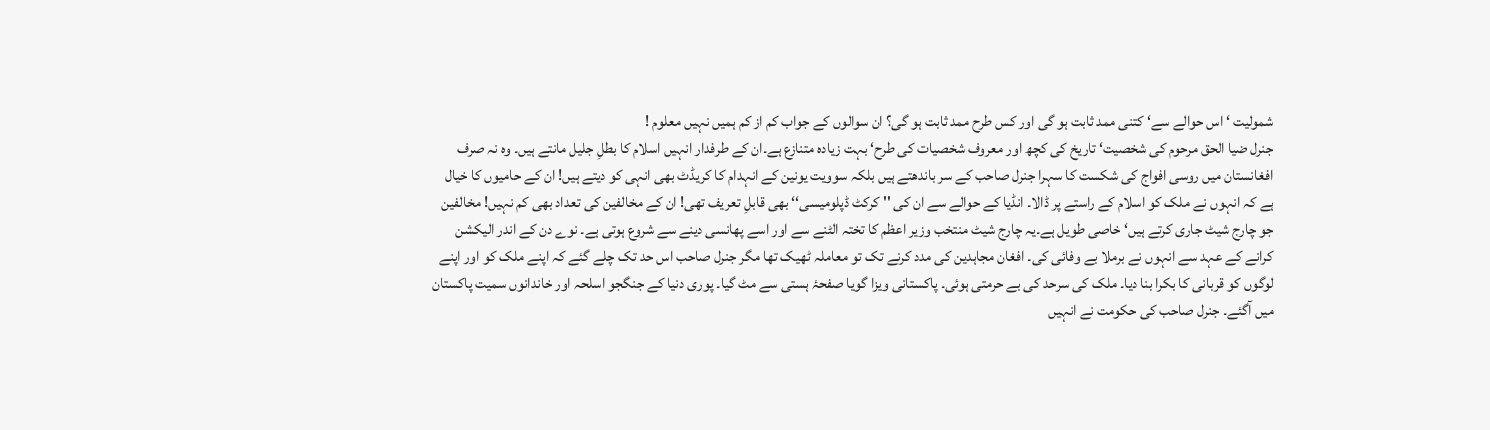شمولیت ‘ اس حوالے سے‘ کتنی ممد ثابت ہو گی اور کس طرح ممد ثابت ہو گی؟ ان سوالوں کے جواب کم از کم ہمیں نہیں معلوم !
جنرل ضیا الحق مرحوم کی شخصیت‘ تاریخ کی کچھ اور معروف شخصیات کی طرح‘ بہت زیادہ متنازع ہے۔ان کے طرفدار انہیں اسلام کا بطلِ جلیل مانتے ہیں۔ وہ نہ صرف افغانستان میں روسی افواج کی شکست کا سہرا جنرل صاحب کے سر باندھتے ہیں بلکہ سوویت یونین کے انہدام کا کریڈٹ بھی انہی کو دیتے ہیں! ان کے حامیوں کا خیال ہے کہ انہوں نے ملک کو اسلام کے راستے پر ڈالا۔ انڈیا کے حوالے سے ان کی '' کرکٹ ڈپلومیسی‘‘ بھی قابلِ تعریف تھی! ان کے مخالفین کی تعداد بھی کم نہیں! مخالفین جو چارج شیٹ جاری کرتے ہیں‘ خاصی طویل ہے۔یہ چارج شیٹ منتخب وزیر اعظم کا تختہ الٹنے سے اور اسے پھانسی دینے سے شروع ہوتی ہے۔ نوے دن کے اندر الیکشن کرانے کے عہد سے انہوں نے برملا بے وفائی کی۔ افغان مجاہدین کی مدد کرنے تک تو معاملہ ٹھیک تھا مگر جنرل صاحب اس حد تک چلے گئے کہ اپنے ملک کو اور اپنے لوگوں کو قربانی کا بکرا بنا دیا۔ ملک کی سرحد کی بے حرمتی ہوئی۔ پاکستانی ویزا گویا صفحۂ ہستی سے مٹ گیا۔ پوری دنیا کے جنگجو اسلحہ اور خاندانوں سمیت پاکستان میں آگئے۔ جنرل صاحب کی حکومت نے انہیں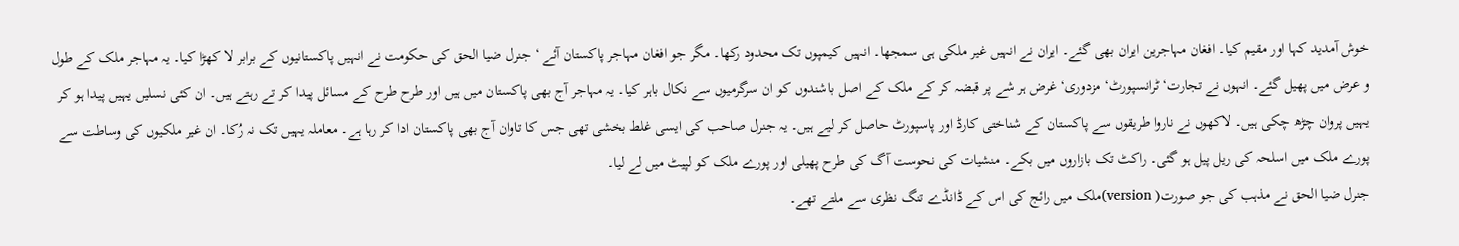خوش آمدید کہا اور مقیم کیا۔ افغان مہاجرین ایران بھی گئے۔ ایران نے انہیں غیر ملکی ہی سمجھا۔ انہیں کیمپوں تک محدود رکھا۔ مگر جو افغان مہاجر پاکستان آئے ‘ جنرل ضیا الحق کی حکومت نے انہیں پاکستانیوں کے برابر لا کھڑا کیا۔ یہ مہاجر ملک کے طول و عرض میں پھیل گئے۔ انہوں نے تجارت‘ ٹرانسپورٹ‘ مزدوری‘ غرض ہر شے پر قبضہ کر کے ملک کے اصل باشندوں کو ان سرگرمیوں سے نکال باہر کیا۔ یہ مہاجر آج بھی پاکستان میں ہیں اور طرح طرح کے مسائل پیدا کر تے رہتے ہیں۔ ان کئی نسلیں یہیں پیدا ہو کر یہیں پروان چڑھ چکی ہیں۔ لاکھوں نے ناروا طریقوں سے پاکستان کے شناختی کارڈ اور پاسپورٹ حاصل کر لیے ہیں۔ یہ جنرل صاحب کی ایسی غلط بخشی تھی جس کا تاوان آج بھی پاکستان ادا کر رہا ہے۔ معاملہ یہیں تک نہ رُکا۔ ان غیر ملکیوں کی وساطت سے پورے ملک میں اسلحہ کی ریل پیل ہو گئی۔ راکٹ تک بازاروں میں بکے۔ منشیات کی نحوست آگ کی طرح پھیلی اور پورے ملک کو لپیٹ میں لے لیا۔
جنرل ضیا الحق نے مذہب کی جو صورت( version)ملک میں رائج کی اس کے ڈانڈے تنگ نظری سے ملتے تھے۔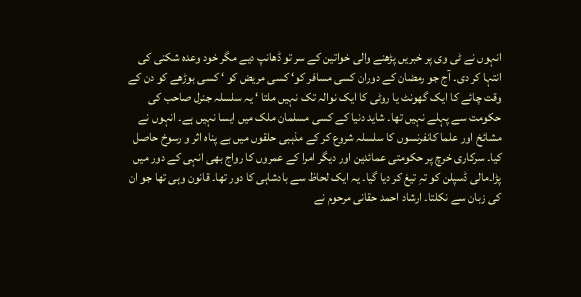انہوں نے ٹی وی پر خبریں پڑھنے والی خواتین کے سر تو ڈھانپ دیے مگر خود وعدہ شکنی کی انتہا کر دی۔ آج جو رمضان کے دوران کسی مسافر کو‘ کسی مریض کو ‘ کسی بوڑھے کو دن کے وقت چائے کا ایک گھونٹ یا روٹی کا ایک نوالہ تک نہیں ملتا ‘ یہ سلسلہ جنرل صاحب کی حکومت سے پہلے نہیں تھا۔ شاید دنیا کے کسی مسلمان ملک میں ایسا نہیں ہے۔ انہوں نے مشائخ اور علما کانفرنسوں کا سلسلہ شروع کر کے مذہبی حلقوں میں بے پناہ اثر و رسوخ حاصل کیا۔ سرکاری خرچ پر حکومتی عمائدین اور دیگر امرا کے عمروں کا رواج بھی انہی کے دور میں پڑا۔مالی ڈسپلن کو تہِ تیغ کر دیا گیا۔ یہ ایک لحاظ سے بادشاہی کا دور تھا۔ قانون وہی تھا جو ان کی زبان سے نکلتا۔ ارشاد احمد حقانی مرحوم نے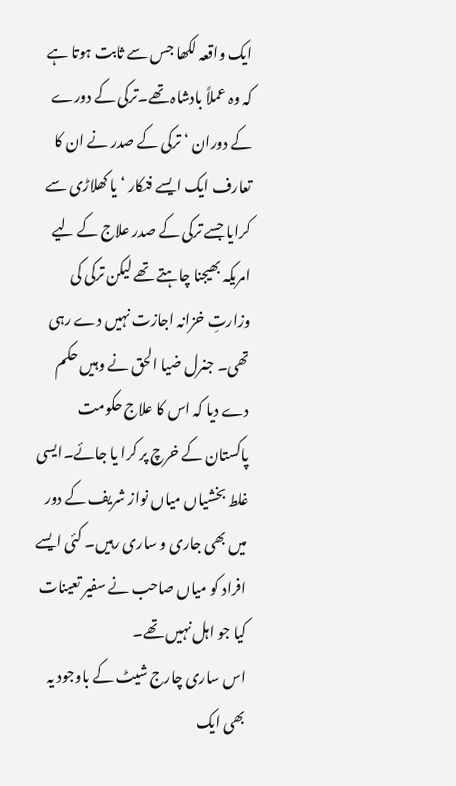ایک واقعہ لکھا جس سے ثابت ہوتا ہے کہ وہ عملاً بادشاہ تھے۔ترکی کے دورے کے دوران ‘ ترکی کے صدر نے ان کا تعارف ایک ایسے فنکار ‘ یا کھلاڑی سے کرایا جسے ترکی کے صدر علاج کے لیے امریکہ بھیجنا چاہتے تھے لیکن ترکی کی وزارتِ خزانہ اجازت نہیں دے رہی تھی۔ جنرل ضیا الحق نے وہیں حکم دے دیا کہ اس کا علاج حکومت پاکستان کے خرچ پر کرا یا جائے۔ایسی غلط بخشیاں میاں نواز شریف کے دور میں بھی جاری و ساری رہیں۔ کئی ایسے افراد کو میاں صاحب نے سفیر تعینات کیا جو اہل نہیں تھے۔
اس ساری چارج شیٹ کے باوجود یہ بھی ایک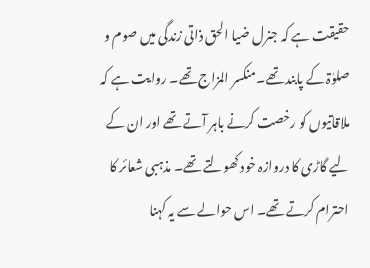حقیقت ہے کہ جنرل ضیا الحق ذاتی زندگی میں صوم و صلوٰۃ کے پابند تھے۔منکسر المزاج تھے۔ روایت ہے کہ ملاقاتیوں کو رخصت کرنے باہر آتے تھے اور ان کے لیے گاڑی کا دروازہ خود کھولتے تھے۔ مذہبی شعائر کا احترام کرتے تھے۔ اس حوالے سے یہ کہنا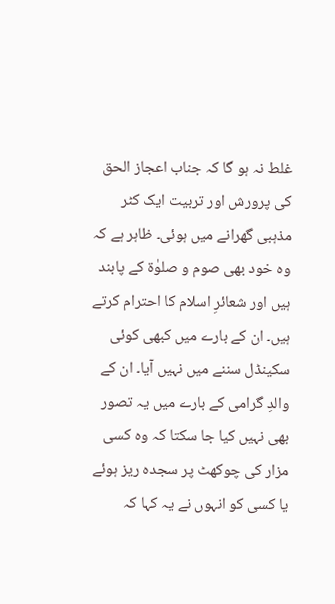غلط نہ ہو گا کہ جناب اعجاز الحق کی پرورش اور تربیت ایک کٹر مذہبی گھرانے میں ہوئی۔ ظاہر ہے کہ وہ خود بھی صوم و صلوٰۃ کے پابند ہیں اور شعائرِ اسلام کا احترام کرتے ہیں۔ ان کے بارے میں کبھی کوئی سکینڈل سننے میں نہیں آیا۔ ان کے والدِ گرامی کے بارے میں یہ تصور بھی نہیں کیا جا سکتا کہ وہ کسی مزار کی چوکھٹ پر سجدہ ریز ہوئے یا کسی کو انہوں نے یہ کہا کہ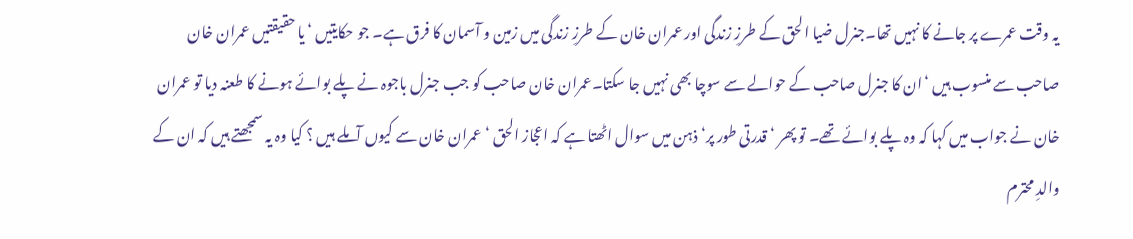یہ وقت عمرے پر جانے کا نہیں تھا۔جنرل ضیا الحق کے طرزِ زندگی اور عمران خان کے طرزِ زندگی میں زمین و آسمان کا فرق ہے۔ جو حکایتیں ‘ یا حقیقتیں عمران خان صاحب سے منسوب ہیں ‘ان کا جنرل صاحب کے حوالے سے سوچا بھی نہیں جا سکتا۔عمران خان صاحب کو جب جنرل باجوہ نے پلے بوائے ہونے کا طعنہ دیا تو عمران خان نے جواب میں کہا کہ وہ پلے بوائے تھے۔ تو پھر ‘ قدرتی طور پر‘ ذہن میں سوال اٹھتا ہے کہ اعجاز الحق ‘ عمران خان سے کیوں آملے ہیں ؟ کیا وہ یہ سمجھتے ہیں کہ ان کے والدِ محترم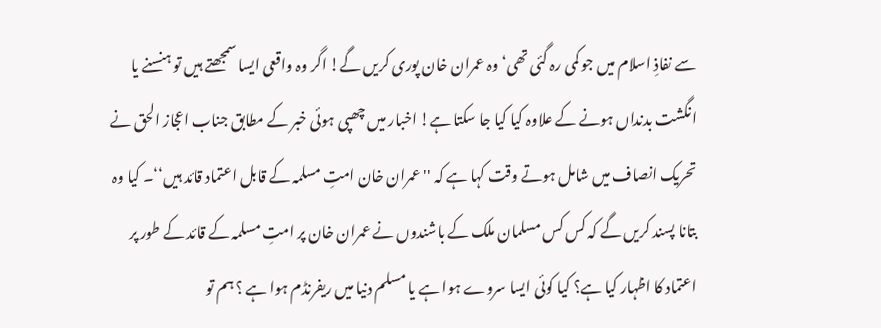سے نفاذِ اسلام میں جو کمی رہ گئی تھی‘ وہ عمران خان پوری کریں گے! اگر وہ واقعی ایسا سمجھتے ہیں تو ہنسنے یا انگشت بدنداں ہونے کے علاوہ کیا کیا جا سکتا ہے! اخبار میں چھپی ہوئی خبر کے مطابق جناب اعجاز الحق نے تحریک انصاف میں شامل ہوتے وقت کہا ہے کہ '' عمران خان امتِ مسلمہ کے قابل اعتماد قائد ہیں‘‘۔ کیا وہ بتانا پسند کریں گے کہ کس کس مسلمان ملک کے باشندوں نے عمران خان پر امتِ مسلمہ کے قائد کے طور پر اعتماد کا اظہار کیا ہے؟ کیا کوئی ایسا سروے ہوا ہے یا مسلم دنیا میں ریفرنڈم ہوا ہے ؟ ہم تو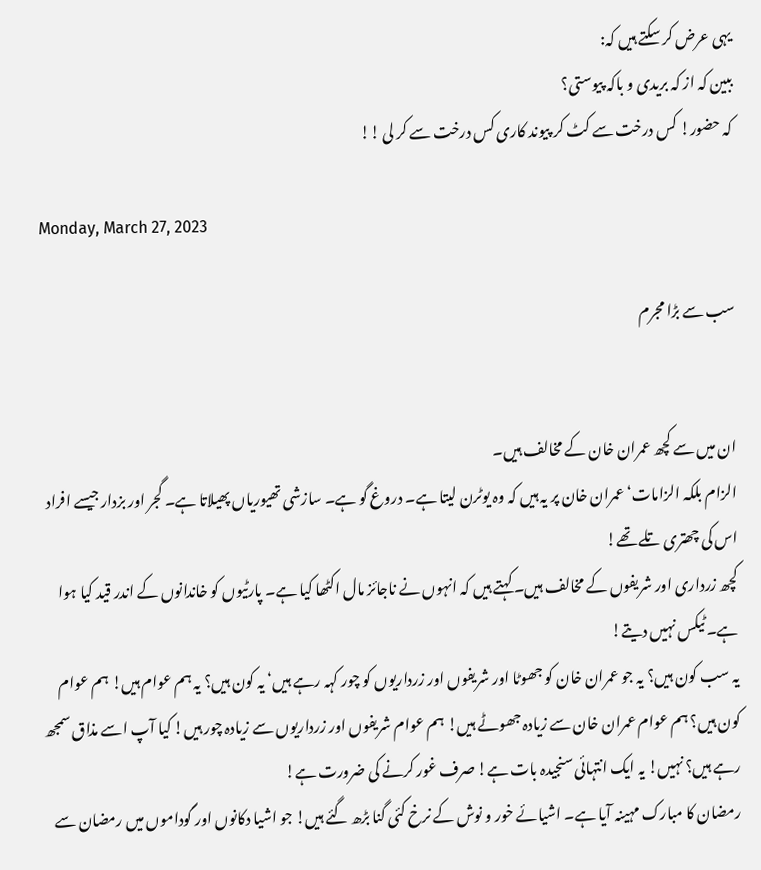یہی عرض کر سکتے ہیں کہ:
ببین کہ از کہ بریدی و باکہ پیوستی؟
کہ حضور! کس درخت سے کٹ کر پیوند کاری کس درخت سے کر لی !!

Monday, March 27, 2023

سب سے بڑا مجرم


ان میں سے کچھ عمران خان کے مخالف ہیں۔
الزام بلکہ الزامات‘ عمران خان پر یہ ہیں کہ وہ یوٹرن لیتا ہے۔ دروغ گو ہے۔ سازشی تھیوریاں پھیلاتا ہے۔ گجر اور بزدار جیسے افراد اس کی چھتری تلے تھے!
کچھ زرداری اور شریفوں کے مخالف ہیں۔ کہتے ہیں کہ انہوں نے ناجائز مال اکٹھا کیا ہے۔ پارٹیوں کو خاندانوں کے اندر قید کیا ہوا ہے۔ ٹیکس نہیں دیتے!
یہ سب کون ہیں؟ یہ جو عمران خان کو جھوٹا اور شریفوں اور زرداریوں کو چور کہہ رہے ہیں‘ یہ کون ہیں؟ یہ ہم عوام ہیں! ہم عوام کون ہیں؟ ہم عوام عمران خان سے زیادہ جھوٹے ہیں! ہم عوام شریفوں اور زرداریوں سے زیادہ چور ہیں! کیا آپ اسے مذاق سمجھ رہے ہیں؟ نہیں! یہ ایک انتہائی سنجیدہ بات ہے! صرف غور کرنے کی ضرورت ہے!
رمضان کا مبارک مہینہ آیا ہے۔ اشیائے خور و نوش کے نرخ کئی گنا بڑھ گئے ہیں! جو اشیا دکانوں اور گوداموں میں رمضان سے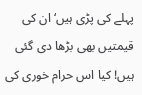پہلے کی پڑی ہیں‘ ان کی قیمتیں بھی بڑھا دی گئی ہیں! کیا اس حرام خوری کی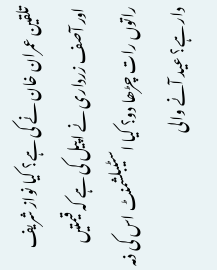تلقین عمران خان نے کی ہے؟ کیا نواز شریف اور آصف زرداری نے اپیل کی ہے کہ قیمتیں راتوں رات چڑھا دو؟ کیا اسٹیبلشمنٹ اس کی ذمہ دار ہے؟ عید آنے والی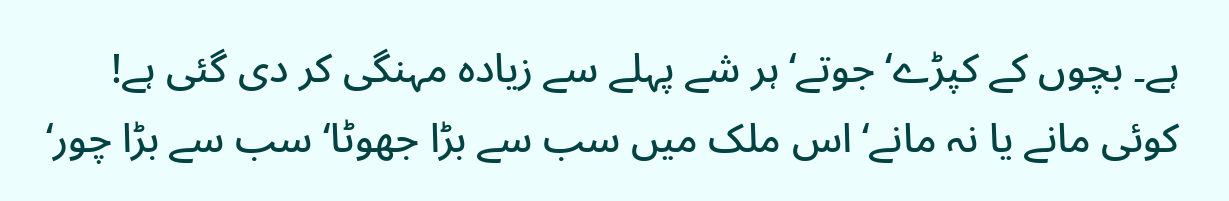ہے۔ بچوں کے کپڑے‘ جوتے‘ ہر شے پہلے سے زیادہ مہنگی کر دی گئی ہے! کوئی مانے یا نہ مانے‘ اس ملک میں سب سے بڑا جھوٹا‘ سب سے بڑا چور‘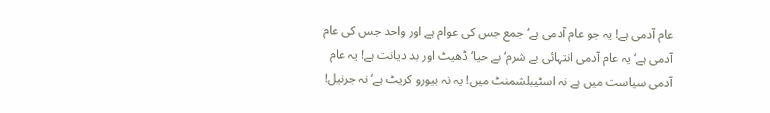عام آدمی ہے! یہ جو عام آدمی ہے‘ جمع جس کی عوام ہے اور واحد جس کی عام آدمی ہے‘ یہ عام آدمی انتہائی بے شرم‘ بے حیا‘ ڈھیٹ اور بد دیانت ہے! یہ عام آدمی سیاست میں ہے نہ اسٹیبلشمنٹ میں! یہ نہ بیورو کریٹ ہے‘ نہ جرنیل!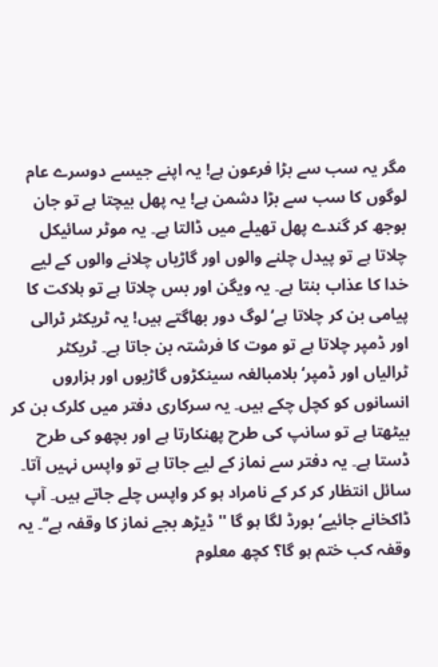مگر یہ سب سے بڑا فرعون ہے! یہ اپنے جیسے دوسرے عام لوگوں کا سب سے بڑا دشمن ہے! یہ پھل بیچتا ہے تو جان بوجھ کر گندے پھل تھیلے میں ڈالتا ہے۔ یہ موٹر سائیکل چلاتا ہے تو پیدل چلنے والوں اور گاڑیاں چلانے والوں کے لیے خدا کا عذاب بنتا ہے۔ یہ ویگن اور بس چلاتا ہے تو ہلاکت کا پیامی بن کر چلاتا ہے‘ لوگ دور بھاگتے ہیں! یہ ٹریکٹر ٹرالی اور ڈمپر چلاتا ہے تو موت کا فرشتہ بن جاتا ہے۔ ٹریکٹر ٹرالیاں اور ڈمپر‘ بلامبالغہ سینکڑوں گاڑیوں اور ہزاروں انسانوں کو کچل چکے ہیں۔ یہ سرکاری دفتر میں کلرک بن کر بیٹھتا ہے تو سانپ کی طرح پھنکارتا ہے اور بچھو کی طرح ڈستا ہے۔ یہ دفتر سے نماز کے لیے جاتا ہے تو واپس نہیں آتا۔ سائل انتظار کر کر کے نامراد ہو کر واپس چلے جاتے ہیں۔ آپ ڈاکخانے جائیے‘ بورڈ لگا ہو گا ''ڈیڑھ بجے نماز کا وقفہ ہے‘‘۔ یہ وقفہ کب ختم ہو گا؟ کچھ معلوم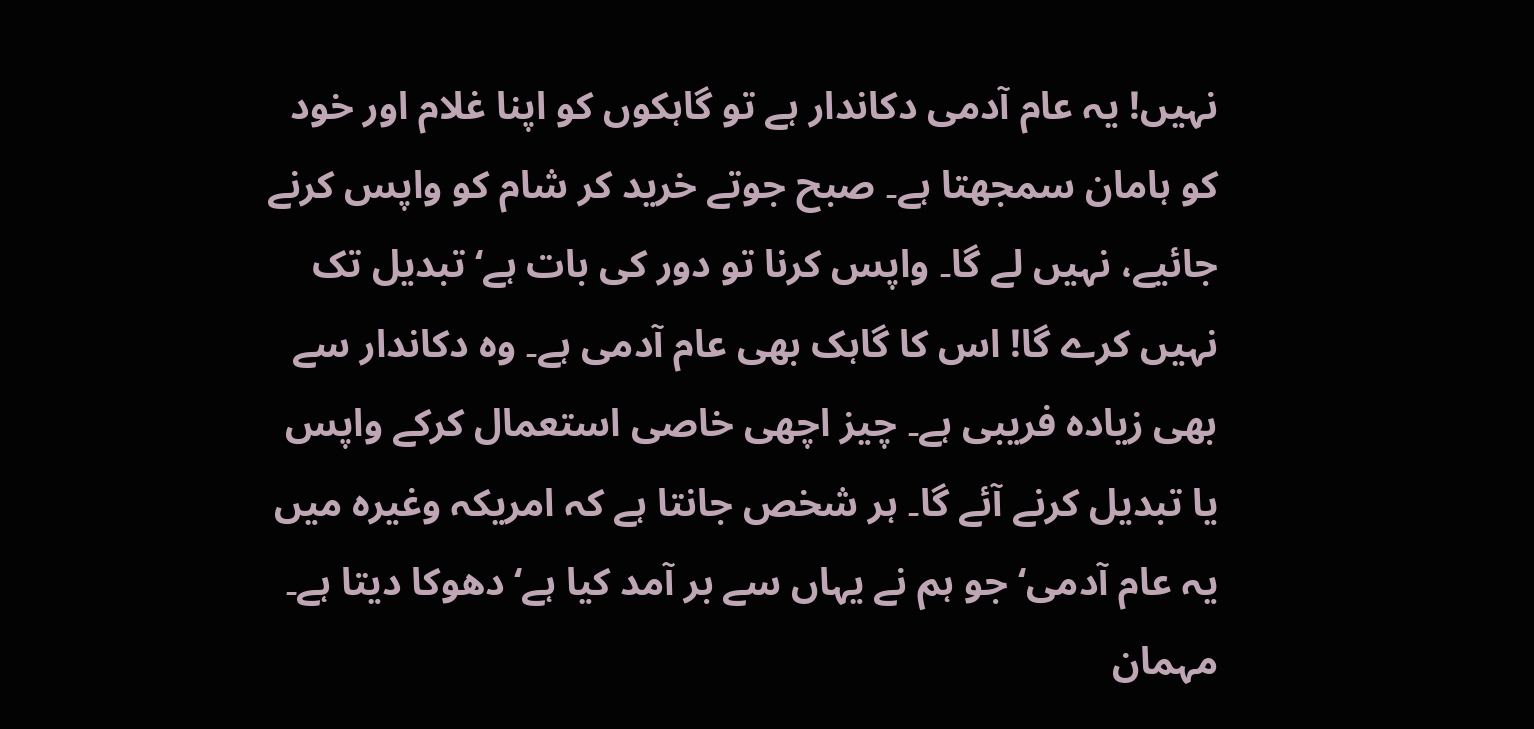نہیں! یہ عام آدمی دکاندار ہے تو گاہکوں کو اپنا غلام اور خود کو ہامان سمجھتا ہے۔ صبح جوتے خرید کر شام کو واپس کرنے جائیے، نہیں لے گا۔ واپس کرنا تو دور کی بات ہے‘ تبدیل تک نہیں کرے گا! اس کا گاہک بھی عام آدمی ہے۔ وہ دکاندار سے بھی زیادہ فریبی ہے۔ چیز اچھی خاصی استعمال کرکے واپس یا تبدیل کرنے آئے گا۔ ہر شخص جانتا ہے کہ امریکہ وغیرہ میں یہ عام آدمی‘ جو ہم نے یہاں سے بر آمد کیا ہے‘ دھوکا دیتا ہے۔ مہمان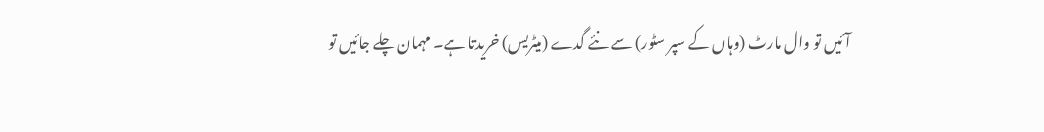آئیں تو وال مارٹ (وہاں کے سپر سٹور) سے نئے گدے (میٹریس) خریدتا ہے۔ مہمان چلے جائیں تو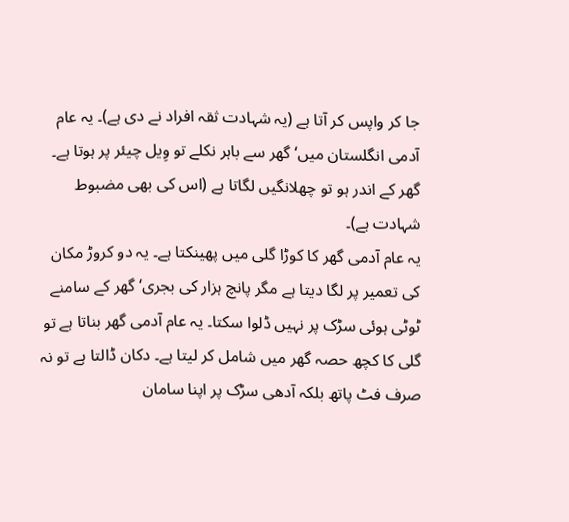جا کر واپس کر آتا ہے (یہ شہادت ثقہ افراد نے دی ہے)۔ یہ عام آدمی انگلستان میں‘ گھر سے باہر نکلے تو وِیل چیئر پر ہوتا ہے۔ گھر کے اندر ہو تو چھلانگیں لگاتا ہے (اس کی بھی مضبوط شہادت ہے)۔
یہ عام آدمی گھر کا کوڑا گلی میں پھینکتا ہے۔ یہ دو کروڑ مکان کی تعمیر پر لگا دیتا ہے مگر پانچ ہزار کی بجری‘ گھر کے سامنے ٹوٹی ہوئی سڑک پر نہیں ڈلوا سکتا۔ یہ عام آدمی گھر بناتا ہے تو گلی کا کچھ حصہ گھر میں شامل کر لیتا ہے۔ دکان ڈالتا ہے تو نہ صرف فٹ پاتھ بلکہ آدھی سڑک پر اپنا سامان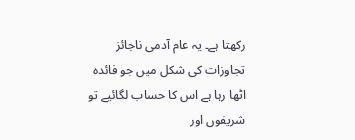رکھتا ہے۔ یہ عام آدمی ناجائز تجاوزات کی شکل میں جو فائدہ اٹھا رہا ہے اس کا حساب لگائیے تو شریفوں اور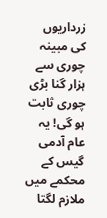زرداریوں کی مبینہ چوری سے ہزار گنا بڑی چوری ثابت ہو گی! یہ عام آدمی گیس کے محکمے میں ملازم لگتا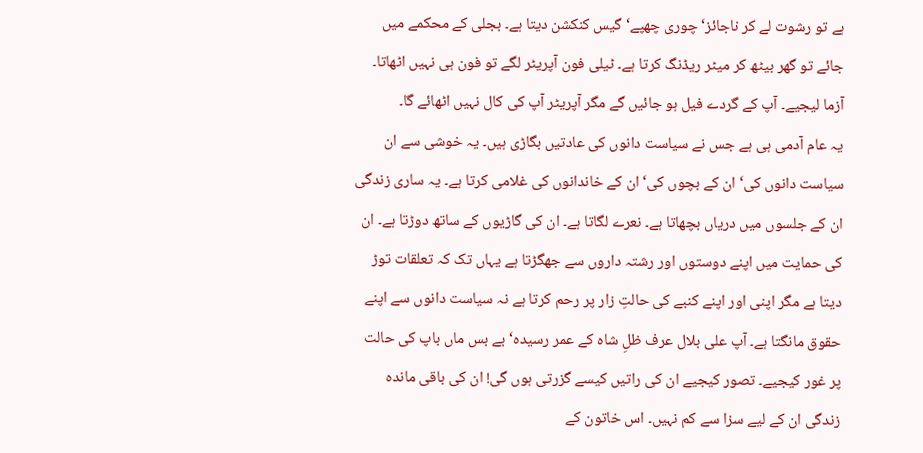ہے تو رشوت لے کر ناجائز‘ چوری چھپے‘ گیس کنکشن دیتا ہے۔ بجلی کے محکمے میں جائے تو گھر بیٹھ کر میٹر ریڈنگ کرتا ہے۔ ٹیلی فون آپریٹر لگے تو فون ہی نہیں اٹھاتا۔ آزما لیجیے۔ آپ کے گردے فیل ہو جائیں گے مگر آپریٹر آپ کی کال نہیں اٹھائے گا۔
یہ عام آدمی ہی ہے جس نے سیاست دانوں کی عادتیں بگاڑی ہیں۔ یہ خوشی سے ان سیاست دانوں کی‘ ان کے بچوں کی‘ ان کے خاندانوں کی غلامی کرتا ہے۔ یہ ساری زندگی ان کے جلسوں میں دریاں بچھاتا ہے۔ نعرے لگاتا ہے۔ ان کی گاڑیوں کے ساتھ دوڑتا ہے۔ ان کی حمایت میں اپنے دوستوں اور رشتہ داروں سے جھگڑتا ہے یہاں تک کہ تعلقات توڑ دیتا ہے مگر اپنی اور اپنے کنبے کی حالتِ زار پر رحم کرتا ہے نہ سیاست دانوں سے اپنے حقوق مانگتا ہے۔ آپ علی بلال عرف ظلِ شاہ کے عمر رسیدہ‘ بے بس ماں باپ کی حالت پر غور کیجیے۔ تصور کیجیے ان کی راتیں کیسے گزرتی ہوں گی! ان کی باقی ماندہ زندگی ان کے لیے سزا سے کم نہیں۔ اس خاتون کے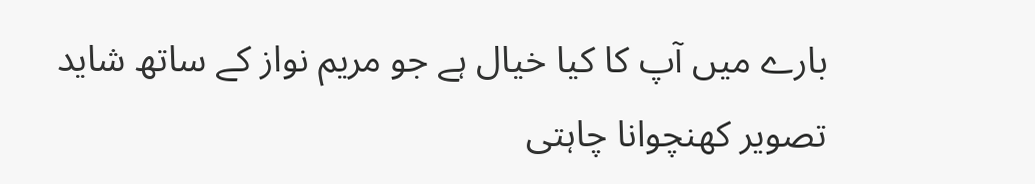بارے میں آپ کا کیا خیال ہے جو مریم نواز کے ساتھ شاید تصویر کھنچوانا چاہتی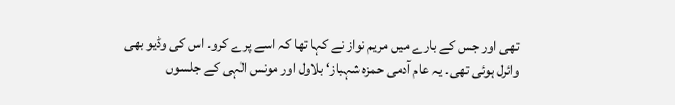تھی اور جس کے بارے میں مریم نواز نے کہا تھا کہ اسے پرے کرو۔ اس کی وڈیو بھی وائرل ہوئی تھی۔ یہ عام آدمی حمزہ شہباز‘ بلاول اور مونس الٰہی کے جلسوں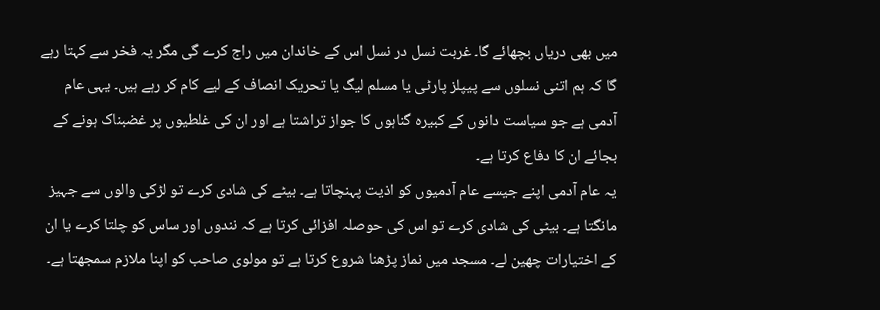میں بھی دریاں بچھائے گا۔ غربت نسل در نسل اس کے خاندان میں راج کرے گی مگر یہ فخر سے کہتا رہے گا کہ ہم اتنی نسلوں سے پیپلز پارٹی یا مسلم لیگ یا تحریک انصاف کے لیے کام کر رہے ہیں۔ یہی عام آدمی ہے جو سیاست دانوں کے کبیرہ گناہوں کا جواز تراشتا ہے اور ان کی غلطیوں پر غضبناک ہونے کے بجائے ان کا دفاع کرتا ہے۔
یہ عام آدمی اپنے جیسے عام آدمیوں کو اذیت پہنچاتا ہے۔ بیٹے کی شادی کرے تو لڑکی والوں سے جہیز مانگتا ہے۔ بیٹی کی شادی کرے تو اس کی حوصلہ افزائی کرتا ہے کہ نندوں اور ساس کو چلتا کرے یا ان کے اختیارات چھین لے۔ مسجد میں نماز پڑھنا شروع کرتا ہے تو مولوی صاحب کو اپنا ملازم سمجھتا ہے۔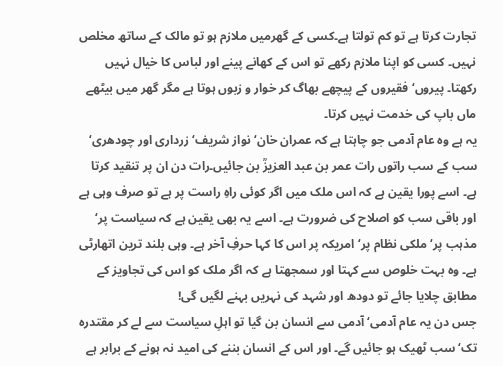تجارت کرتا ہے تو کم تولتا ہے۔کسی کے گھرمیں ملازم ہو تو مالک کے ساتھ مخلص نہیں۔ کسی کو اپنا ملازم رکھے تو اس کے کھانے پینے اور لباس کا خیال نہیں رکھتا۔ پیروں‘ فقیروں کے پیچھے بھاگ کر خوار و زبوں ہوتا ہے مگر گھر میں بیٹھے ماں باپ کی خدمت نہیں کرتا۔
یہ ہے وہ عام آدمی جو چاہتا ہے کہ عمران خان‘ نواز شریف‘ زرداری اور چودھری‘ سب کے سب راتوں رات عمر بن عبد العزیزؒ بن جائیں۔رات دن ان پر تنقید کرتا ہے۔ اسے پورا یقین ہے کہ اس ملک میں اگر کوئی راہِ راست پر ہے تو صرف وہی ہے اور باقی سب کو اصلاح کی ضرورت ہے۔ اسے یہ بھی یقین ہے کہ سیاست پر‘ مذہب پر‘ ملکی نظام پر‘ امریکہ پر اس کا کہا حرفِ آخر ہے۔ وہی بلند ترین اتھارٹی ہے۔ وہ بہت خلوص سے کہتا اور سمجھتا ہے کہ اگر ملک کو اس کی تجاویز کے مطابق چلایا جائے تو دودھ اور شہد کی نہریں بہنے لگیں گی!
جس دن یہ عام آدمی‘ آدمی سے انسان بن گیا تو اہلِ سیاست سے لے کر مقتدرہ تک‘ سب ٹھیک ہو جائیں گے۔ اور اس کے انسان بننے کی امید نہ ہونے کے برابر ہے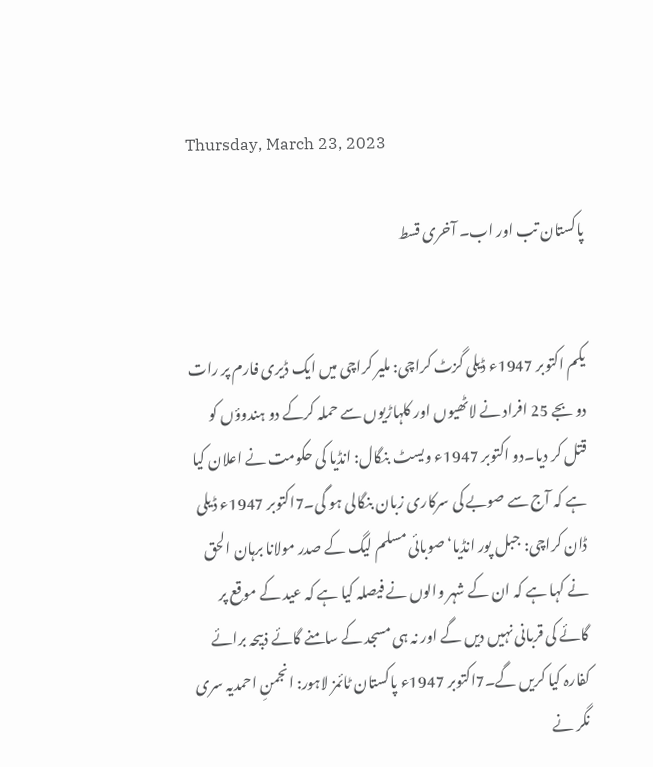Thursday, March 23, 2023

پاکستان تب اور اب۔ آخری قسط


یکم اکتوبر 1947ء ڈیلی گزٹ کراچی: ملیر کراچی میں ایک ڈیری فارم پر رات دو بجے 25 افراد نے لاٹھیوں اور کلہاڑیوں سے حملہ کرکے دو ہندوؤں کو قتل کر دیا۔دو اکتوبر 1947ء ویسٹ بنگال: انڈیا کی حکومت نے اعلان کیا ہے کہ آج سے صوبے کی سرکاری زبان بنگالی ہو گی۔7اکتوبر 1947ء ڈیلی ڈان کراچی: جبل پور انڈیا‘ صوبائی مسلم لیگ کے صدر مولانا برہان الحق نے کہا ہے کہ ان کے شہر والوں نے فیصلہ کیا ہے کہ عید کے موقع پر گائے کی قربانی نہیں دیں گے اور نہ ہی مسجد کے سامنے گائے ذبیحہ برائے کفارہ کیا کریں گے۔7اکتوبر 1947ء پاکستان ٹائمز لاہور: انجمنِ احمدیہ سری نگر نے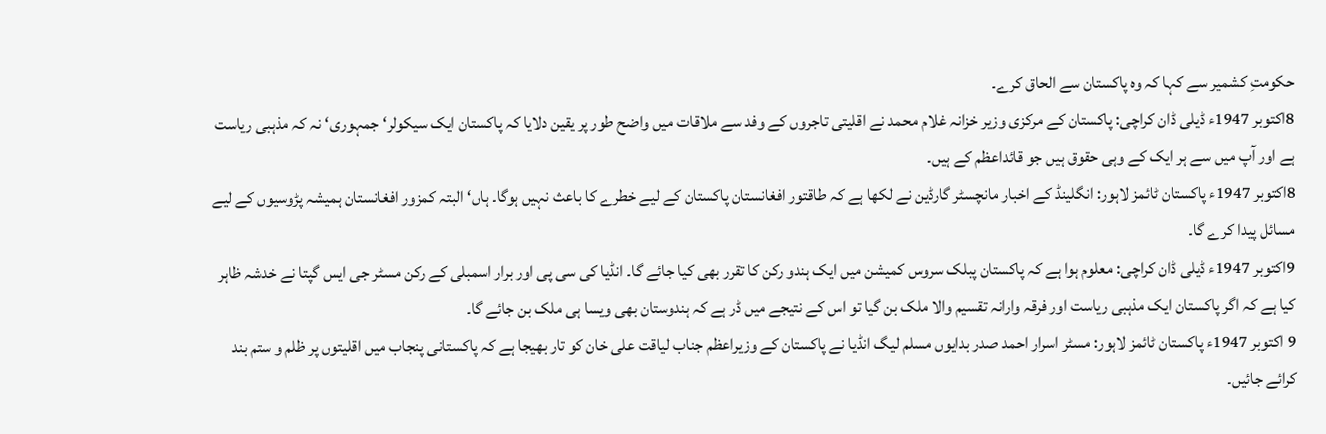حکومتِ کشمیر سے کہا کہ وہ پاکستان سے الحاق کرے۔
8اکتوبر 1947ء ڈیلی ڈان کراچی: پاکستان کے مرکزی وزیر خزانہ غلام محمد نے اقلیتی تاجروں کے وفد سے ملاقات میں واضح طور پر یقین دلایا کہ پاکستان ایک سیکولر‘ جمہوری‘ نہ کہ مذہبی ریاست ہے اور آپ میں سے ہر ایک کے وہی حقوق ہیں جو قائداعظم کے ہیں۔
8اکتوبر 1947ء پاکستان ٹائمز لاہور: انگلینڈ کے اخبار مانچسٹر گارڈین نے لکھا ہے کہ طاقتور افغانستان پاکستان کے لیے خطرے کا باعث نہیں ہوگا۔ ہاں‘ البتہ کمزور افغانستان ہمیشہ پڑوسیوں کے لیے مسائل پیدا کرے گا۔
9اکتوبر 1947ء ڈیلی ڈان کراچی: معلوم ہوا ہے کہ پاکستان پبلک سروس کمیشن میں ایک ہندو رکن کا تقرر بھی کیا جائے گا۔ انڈیا کی سی پی اور برار اسمبلی کے رکن مسٹر جی ایس گپتا نے خدشہ ظاہر کیا ہے کہ اگر پاکستان ایک مذہبی ریاست اور فرقہ وارانہ تقسیم والا ملک بن گیا تو اس کے نتیجے میں ڈر ہے کہ ہندوستان بھی ویسا ہی ملک بن جائے گا۔
9 اکتوبر 1947ء پاکستان ٹائمز لاہور: مسٹر اسرار احمد صدر بدایوں مسلم لیگ انڈیا نے پاکستان کے وزیراعظم جناب لیاقت علی خان کو تار بھیجا ہے کہ پاکستانی پنجاب میں اقلیتوں پر ظلم و ستم بند کرائے جائیں۔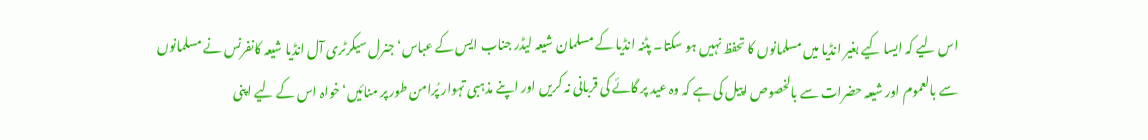اس لیے کہ ایسا کیے بغیر انڈیا میں مسلمانوں کا تحفظ نہیں ہو سکتا۔ پٹنہ انڈیا کے مسلمان شیعہ لیڈر جناب ایس کے عباس‘ جنرل سیکرٹری آل انڈیا شیعہ کانفرنس نے مسلمانوں سے بالعموم اور شیعہ حضرات سے بالخصوص اپیل کی ہے کہ وہ عید پر گائے کی قربانی نہ کریں اور اپنے مذہبی تہوار پُرامن طور پر منائیں‘ خواہ اس کے لیے اپنی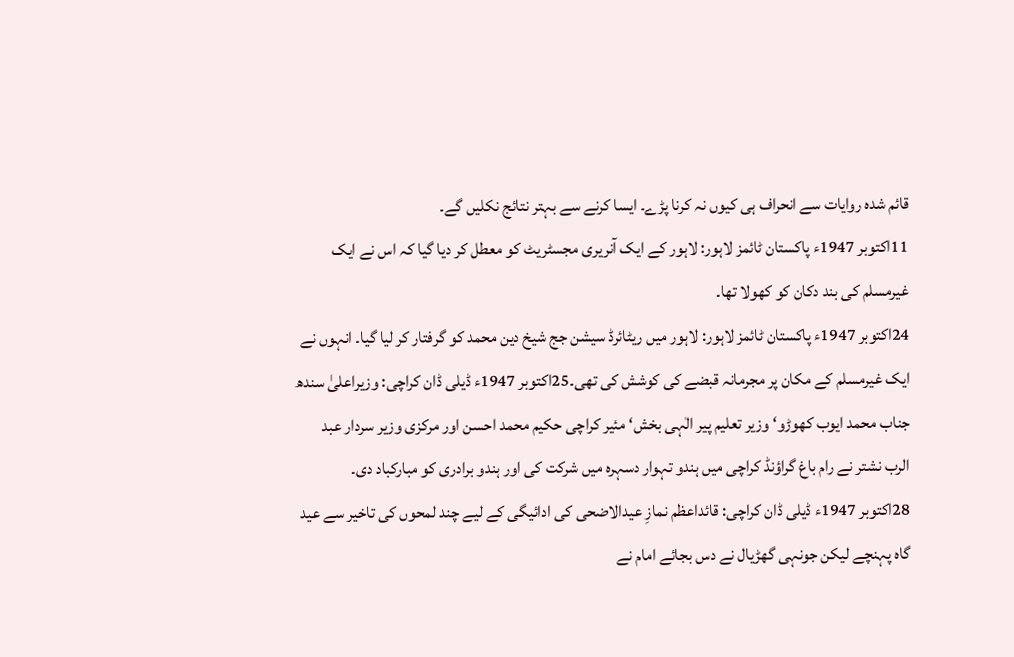قائم شدہ روایات سے انحراف ہی کیوں نہ کرنا پڑے۔ ایسا کرنے سے بہتر نتائج نکلیں گے۔
11اکتوبر 1947ء پاکستان ٹائمز لاہور: لاہور کے ایک آنریری مجسٹریٹ کو معطل کر دیا گیا کہ اس نے ایک غیرمسلم کی بند دکان کو کھولا تھا۔
24اکتوبر 1947ء پاکستان ٹائمز لاہور: لاہور میں ریٹائرڈ سیشن جج شیخ دین محمد کو گرفتار کر لیا گیا۔ انہوں نے ایک غیرمسلم کے مکان پر مجرمانہ قبضے کی کوشش کی تھی۔25اکتوبر 1947ء ڈیلی ڈان کراچی: وزیراعلیٰ سندھ جناب محمد ایوب کھوڑو‘ وزیر تعلیم پیر الٰہی بخش‘ مئیر کراچی حکیم محمد احسن اور مرکزی وزیر سردار عبد الرب نشتر نے رام باغ گراؤنڈ کراچی میں ہندو تہوار دسہرہ میں شرکت کی اور ہندو برادری کو مبارکباد دی۔
28اکتوبر 1947ء ڈیلی ڈان کراچی: قائداعظم نمازِ عیدالاضحی کی ادائیگی کے لیے چند لمحوں کی تاخیر سے عید گاہ پہنچے لیکن جونہی گھڑیال نے دس بجائے امام نے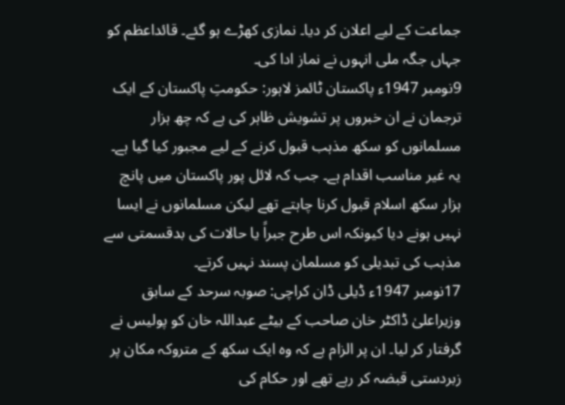جماعت کے لیے اعلان کر دیا۔ نمازی کھڑے ہو گئے۔ قائداعظم کو جہاں جگہ ملی انہوں نے نماز ادا کی۔
9نومبر 1947ء پاکستان ٹائمز لاہور: حکومتِ پاکستان کے ایک ترجمان نے ان خبروں پر تشویش ظاہر کی ہے کہ چھ ہزار مسلمانوں کو سکھ مذہب قبول کرنے کے لیے مجبور کیا گیا ہے۔ یہ غیر مناسب اقدام ہے۔ جب کہ لائل پور پاکستان میں پانچ ہزار سکھ اسلام قبول کرنا چاہتے تھے لیکن مسلمانوں نے ایسا نہیں ہونے دیا کیونکہ اس طرح جبراً یا حالات کی بدقسمتی سے مذہب کی تبدیلی کو مسلمان پسند نہیں کرتے۔
17نومبر 1947ء ڈیلی ڈان کراچی: صوبہ سرحد کے سابق وزیراعلیٰ ڈاکٹر خان صاحب کے بیٹے عبداللہ خان کو پولیس نے گرفتار کر لیا۔ ان پر الزام ہے کہ وہ ایک سکھ کے متروکہ مکان پر زبردستی قبضہ کر رہے تھے اور حکام کی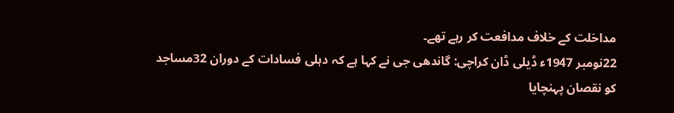مداخلت کے خلاف مدافعت کر رہے تھے۔
22نومبر 1947ء ڈیلی ڈان کراچی: گاندھی جی نے کہا ہے کہ دہلی فسادات کے دوران 32مساجد کو نقصان پہنچایا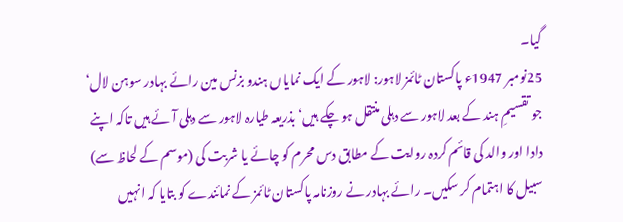گیا۔
25نومبر 1947ء پاکستان ٹائمز لاہور: لاہور کے ایک نمایاں ہندو بزنس مین رائے بہادر سوہن لال‘ جو تقسیمِ ہند کے بعد لاہور سے دہلی منتقل ہو چکے ہیں‘ بذریعہ طیارہ لاہور سے دہلی آئے ہیں تاکہ اپنے دادا اور والد کی قائم کردہ روایت کے مطابق دس محرم کو چائے یا شربت کی (موسم کے لحاظ سے) سبیل کا اہتمام کر سکیں۔ رائے بہادر نے روزنامہ پاکستان ٹائمز کے نمائندے کو بتایا کہ انہیں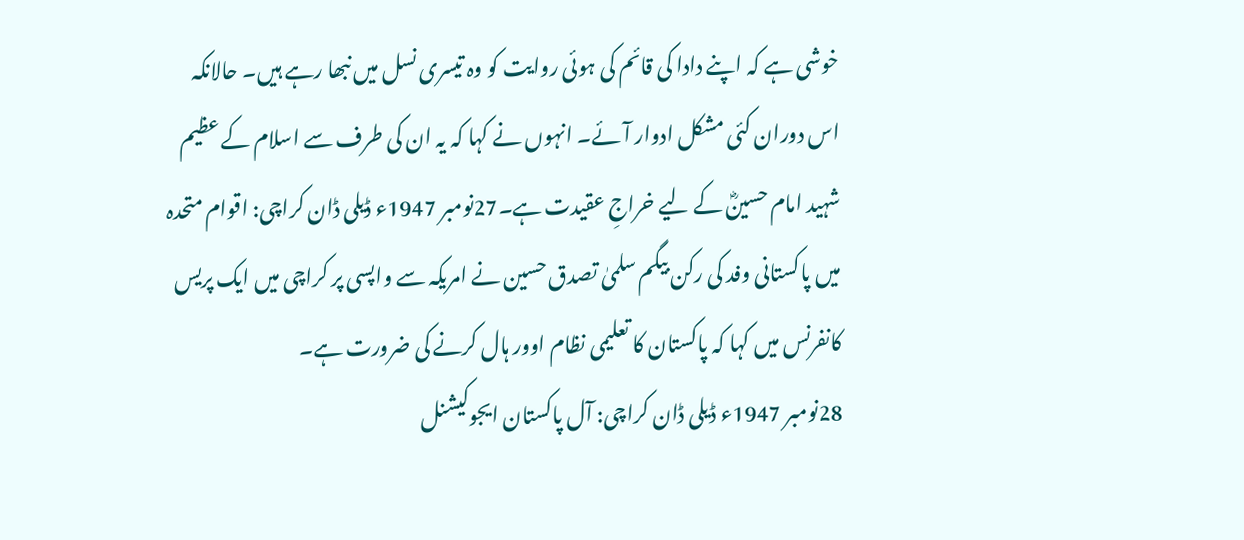خوشی ہے کہ اپنے دادا کی قائم کی ہوئی روایت کو وہ تیسری نسل میں نبھا رہے ہیں۔ حالانکہ اس دوران کئی مشکل ادوار آئے۔ انہوں نے کہا کہ یہ ان کی طرف سے اسلام کے عظیم شہید امام حسینؓ کے لیے خراجِ عقیدت ہے۔27نومبر 1947ء ڈیلی ڈان کراچی: اقوام متحدہ میں پاکستانی وفد کی رکن بیگم سلمیٰ تصدق حسین نے امریکہ سے واپسی پر کراچی میں ایک پریس کانفرنس میں کہا کہ پاکستان کا تعلیمی نظام اوور ہال کرنے کی ضرورت ہے۔
28نومبر 1947ء ڈیلی ڈان کراچی: آل پاکستان ایجوکیشنل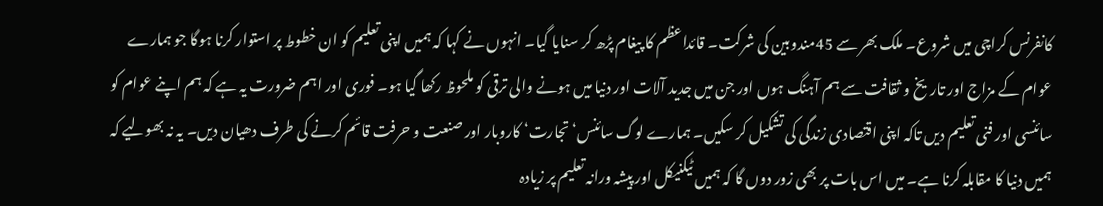کانفرنس کراچی میں شروع۔ ملک بھر سے 45مندوبین کی شرکت۔ قائداعظم کا پیغام پڑھ کر سنایا گیا۔ انہوں نے کہا کہ ہمیں اپنی تعلیم کو ان خطوط پر استوار کرنا ہوگا جو ہمارے عوام کے مزاج اور تاریخ و ثقافت سے ہم آہنگ ہوں اور جن میں جدید آلات اور دنیا میں ہونے والی ترقی کو ملحوظ رکھا گیا ہو۔ فوری اور اہم ضرورت یہ ہے کہ ہم اپنے عوام کو سائنسی اور فنی تعلیم دیں تاکہ اپنی اقتصادی زندگی کی تشکیل کر سکیں۔ ہمارے لوگ سائنس‘ تجارت‘ کاروبار اور صنعت و حرفت قائم کرنے کی طرف دھیان دیں۔ یہ نہ بھولیے کہ ہمیں دنیا کا مقابلہ کرنا ہے۔ میں اس بات پر بھی زور دوں گا کہ ہمیں ٹیکنیکل اور پیشہ ورانہ تعلیم پر زیادہ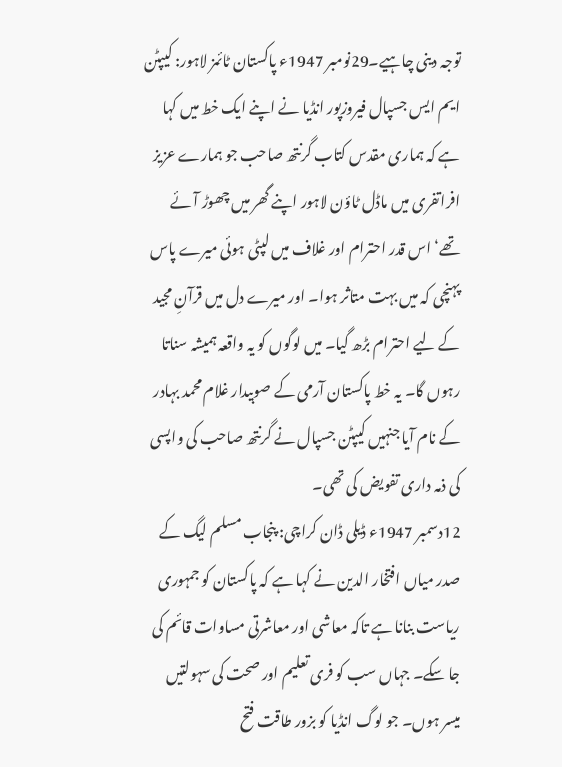توجہ دینی چاہیے۔29نومبر 1947ء پاکستان ٹائمز لاہور: کیپٹن ایم ایس جسپال فیروزپور انڈیا نے اپنے ایک خط میں کہا ہے کہ ہماری مقدس کتاب گرنتھ صاحب جو ہمارے عزیز افراتفری میں ماڈل ٹاؤن لاہور اپنے گھر میں چھوڑ آئے تھے‘ اس قدر احترام اور غلاف میں لپٹی ہوئی میرے پاس پہنچی کہ میں بہت متاثر ہوا۔ اور میرے دل میں قرآنِ مجید کے لیے احترام بڑھ گیا۔ میں لوگوں کو یہ واقعہ ہمیشہ سناتا رہوں گا۔ یہ خط پاکستان آرمی کے صوبیدار غلام محمد بہادر کے نام آیا جنہیں کیپٹن جسپال نے گرنتھ صاحب کی واپسی کی ذمہ داری تفویض کی تھی۔
12دسمبر 1947ء ڈیلی ڈان کراچی: پنجاب مسلم لیگ کے صدر میاں افتخار الدین نے کہا ہے کہ پاکستان کو جمہوری ریاست بنانا ہے تاکہ معاشی اور معاشرتی مساوات قائم کی جا سکے۔ جہاں سب کو فری تعلیم اور صحت کی سہولتیں میسر ہوں۔ جو لوگ انڈیا کو بزور طاقت فتح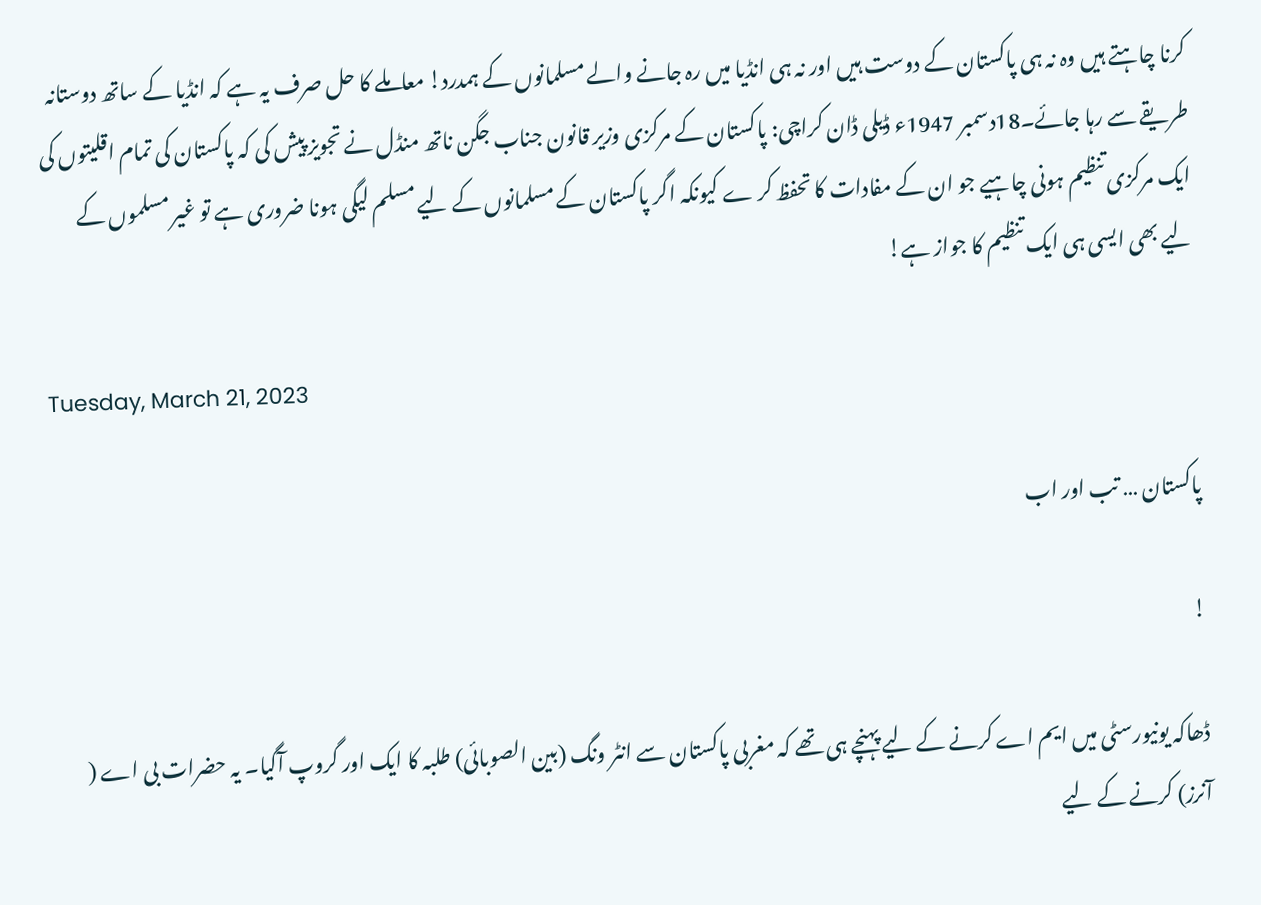کرنا چاہتے ہیں وہ نہ ہی پاکستان کے دوست ہیں اور نہ ہی انڈیا میں رہ جانے والے مسلمانوں کے ہمدرد! معاملے کا حل صرف یہ ہے کہ انڈیا کے ساتھ دوستانہ طریقے سے رہا جائے۔18دسمبر 1947ء ڈیلی ڈان کراچی: پاکستان کے مرکزی وزیر قانون جناب جگن ناتھ منڈل نے تجویز پیش کی کہ پاکستان کی تمام اقلیتوں کی ایک مرکزی تنظیم ہونی چاہیے جو ان کے مفادات کا تحفظ کر ے کیونکہ اگر پاکستان کے مسلمانوں کے لیے مسلم لیگی ہونا ضروری ہے تو غیر مسلموں کے لیے بھی ایسی ہی ایک تنظیم کا جواز ہے!

Tuesday, March 21, 2023

پاکستان … تب اور اب

!

ڈھاکہ یونیورسٹی میں ایم اے کرنے کے لیے پہنچے ہی تھے کہ مغربی پاکستان سے انٹر ونگ (بین الصوبائی) طلبہ کا ایک اور گروپ آگیا۔ یہ حضرات بی اے ( آنرز) کرنے کے لیے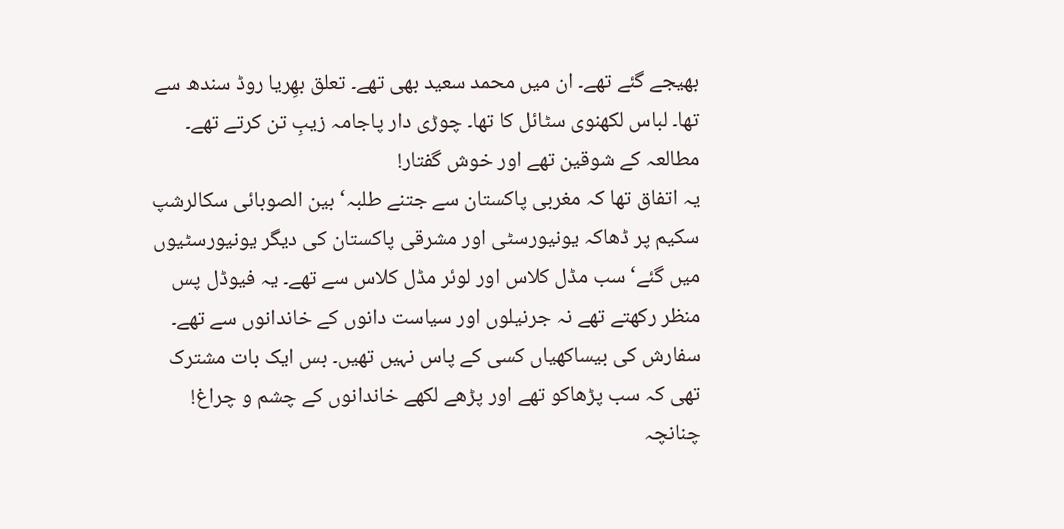بھیجے گئے تھے۔ ان میں محمد سعید بھی تھے۔ تعلق بھِریا روڈ سندھ سے تھا۔ لباس لکھنوی سٹائل کا تھا۔ چوڑی دار پاجامہ زیبِ تن کرتے تھے۔ مطالعہ کے شوقین تھے اور خوش گفتار!
یہ اتفاق تھا کہ مغربی پاکستان سے جتنے طلبہ‘ بین الصوبائی سکالرشپ سکیم پر ڈھاکہ یونیورسٹی اور مشرقی پاکستان کی دیگر یونیورسٹیوں میں گئے‘ سب مڈل کلاس اور لوئر مڈل کلاس سے تھے۔ یہ فیوڈل پس منظر رکھتے تھے نہ جرنیلوں اور سیاست دانوں کے خاندانوں سے تھے۔ سفارش کی بیساکھیاں کسی کے پاس نہیں تھیں۔ بس ایک بات مشترک تھی کہ سب پڑھاکو تھے اور پڑھے لکھے خاندانوں کے چشم و چراغ! چنانچہ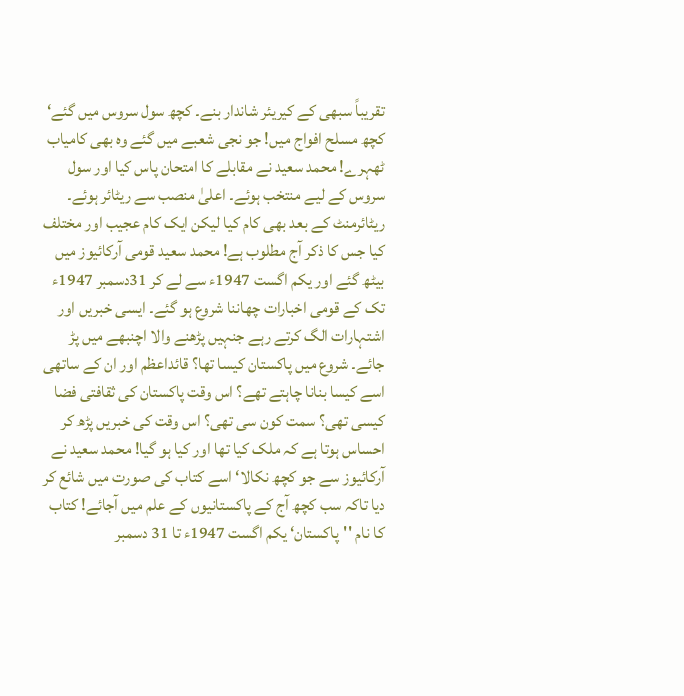تقریباً سبھی کے کیریئر شاندار بنے۔ کچھ سول سروس میں گئے‘ کچھ مسلح افواج میں! جو نجی شعبے میں گئے وہ بھی کامیاب ٹھہرے! محمد سعید نے مقابلے کا امتحان پاس کیا اور سول سروس کے لیے منتخب ہوئے۔ اعلیٰ منصب سے ریٹائر ہوئے۔ ریٹائرمنٹ کے بعد بھی کام کیا لیکن ایک کام عجیب اور مختلف کیا جس کا ذکر آج مطلوب ہے! محمد سعید قومی آرکائیوز میں بیٹھ گئے اور یکم اگست 1947ء سے لے کر 31دسمبر 1947ء تک کے قومی اخبارات چھاننا شروع ہو گئے۔ ایسی خبریں اور اشتہارات الگ کرتے رہے جنہیں پڑھنے والا اچنبھے میں پڑ جائے۔ شروع میں پاکستان کیسا تھا؟ قائداعظم اور ان کے ساتھی اسے کیسا بنانا چاہتے تھے؟ اس وقت پاکستان کی ثقافتی فضا کیسی تھی؟ سمت کون سی تھی؟ اس وقت کی خبریں پڑھ کر احساس ہوتا ہے کہ ملک کیا تھا اور کیا ہو گیا! محمد سعید نے آرکائیوز سے جو کچھ نکالا‘ اسے کتاب کی صورت میں شائع کر دیا تاکہ سب کچھ آج کے پاکستانیوں کے علم میں آجائے! کتاب کا نام ''پاکستان‘ یکم اگست 1947ء تا 31 دسمبر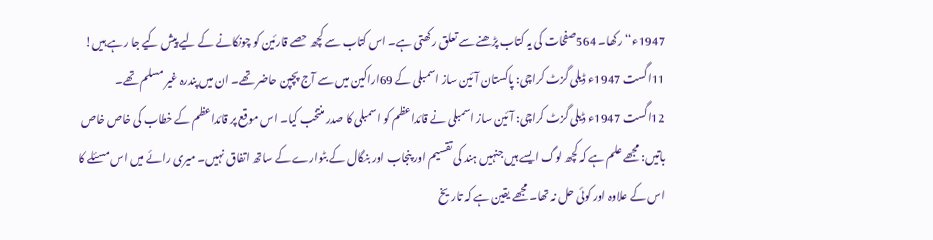1947ء‘‘ رکھا۔ 564صفحات کی یہ کتاب پڑھنے سے تعلق رکھتی ہے۔ اس کتاب سے کچھ حصے قارئین کو چونکانے کے لیے پیش کیے جا رہے ہیں!
11اگست 1947ء ڈیلی گزٹ کراچی: پاکستان آئین ساز اسمبلی کے 69اراکین میں سے آج پچپن حاضر تھے۔ ان میں پندرہ غیر مسلم تھے۔
12اگست 1947ء ڈیلی گزٹ کراچی: آئین ساز اسمبلی نے قائداعظم کو اسمبلی کا صدر منتخب کیا۔ اس موقع پر قائداعظم کے خطاب کی خاص خاص باتیں: مجھے علم ہے کہ کچھ لوگ ایسے ہیں جنہیں ہند کی تقسیم اور پنجاب اور بنگال کے بٹوارے کے ساتھ اتفاق نہیں۔ میری رائے میں اس مسئلے کا اس کے علاوہ اور کوئی حل نہ تھا۔ مجھے یقین ہے کہ تاریخ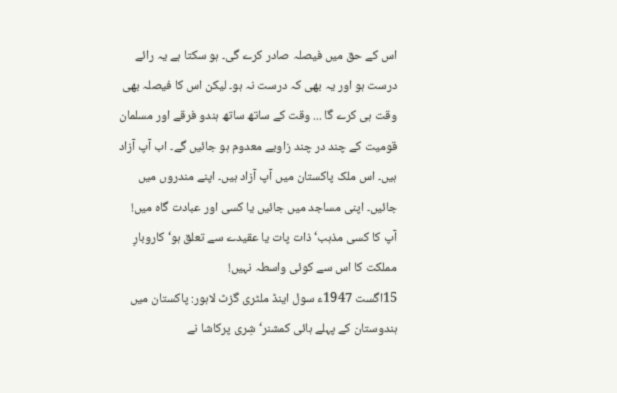اس کے حق میں فیصلہ صادر کرے گی۔ ہو سکتا ہے یہ رائے درست ہو اور یہ بھی کہ درست نہ ہو۔ لیکن اس کا فیصلہ بھی وقت ہی کرے گا ... وقت کے ساتھ ساتھ ہندو فرقے اور مسلمان قومیت کے چند در چند زاویے معدوم ہو جائیں گے۔ اب آپ آزاد ہیں۔ اس ملک پاکستان میں آپ آزاد ہیں۔ اپنے مندروں میں جائیں۔ اپنی مساجد میں جائیں یا کسی اور عبادت گاہ میں! آپ کا کسی مذہب‘ ذات پات یا عقیدے سے تعلق ہو‘ کاروبارِ مملکت کا اس سے کوئی واسطہ نہیں!
15اگست 1947ء سول اینڈ ملٹری گزٹ لاہور: پاکستان میں ہندوستان کے پہلے ہائی کمشنر‘ شِری پرکاشا نے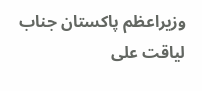وزیراعظم پاکستان جناب لیاقت علی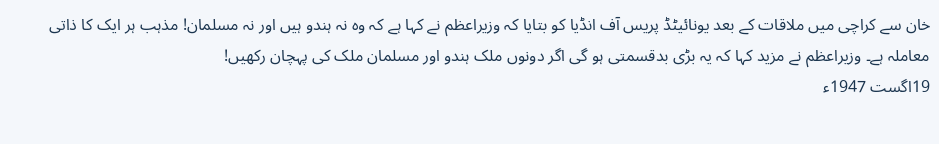خان سے کراچی میں ملاقات کے بعد یونائیٹڈ پریس آف انڈیا کو بتایا کہ وزیراعظم نے کہا ہے کہ وہ نہ ہندو ہیں اور نہ مسلمان! مذہب ہر ایک کا ذاتی معاملہ ہے۔ وزیراعظم نے مزید کہا کہ یہ بڑی بدقسمتی ہو گی اگر دونوں ملک ہندو اور مسلمان ملک کی پہچان رکھیں!
19اگست 1947ء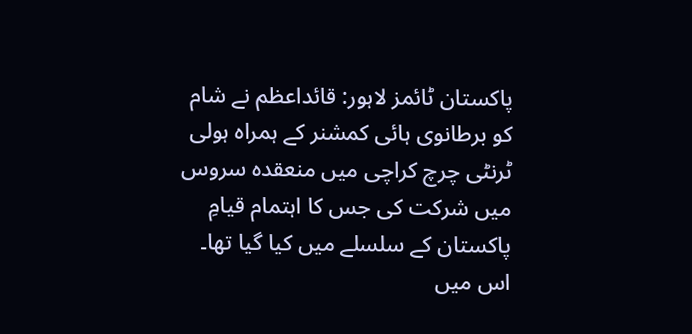پاکستان ٹائمز لاہور: قائداعظم نے شام کو برطانوی ہائی کمشنر کے ہمراہ ہولی ٹرنٹی چرچ کراچی میں منعقدہ سروس میں شرکت کی جس کا اہتمام قیامِ پاکستان کے سلسلے میں کیا گیا تھا۔ اس میں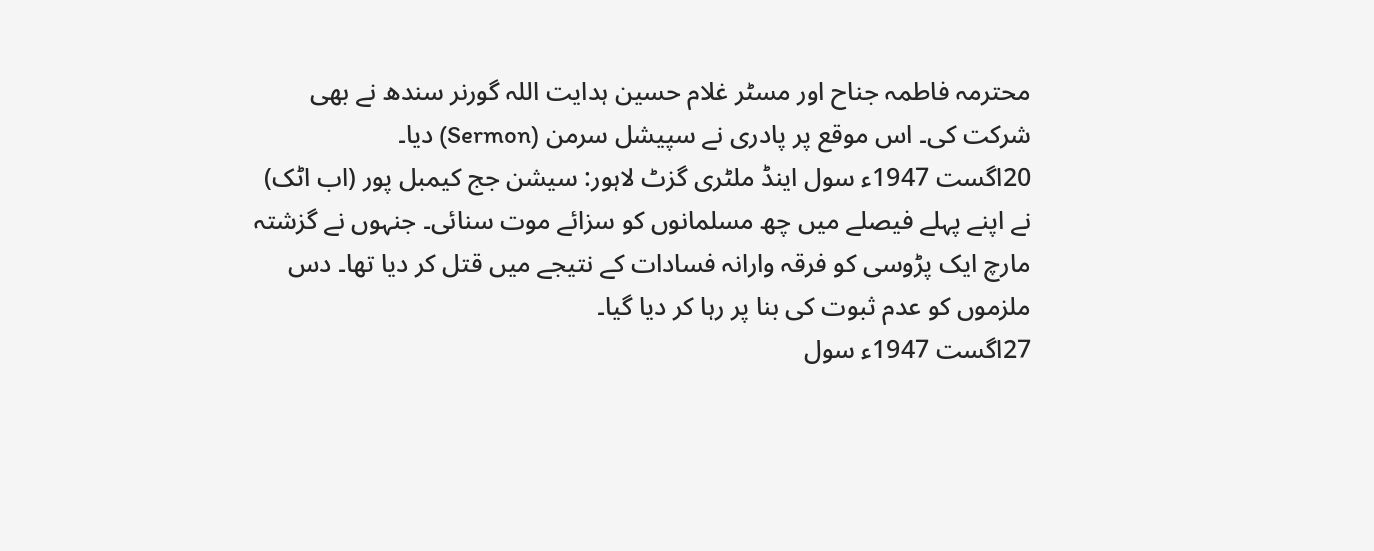محترمہ فاطمہ جناح اور مسٹر غلام حسین ہدایت اللہ گورنر سندھ نے بھی شرکت کی۔ اس موقع پر پادری نے سپیشل سرمن (Sermon) دیا۔
20اگست 1947ء سول اینڈ ملٹری گزٹ لاہور: سیشن جج کیمبل پور (اب اٹک) نے اپنے پہلے فیصلے میں چھ مسلمانوں کو سزائے موت سنائی۔ جنہوں نے گزشتہ مارچ ایک پڑوسی کو فرقہ وارانہ فسادات کے نتیجے میں قتل کر دیا تھا۔ دس ملزموں کو عدم ثبوت کی بنا پر رہا کر دیا گیا۔
27اگست 1947ء سول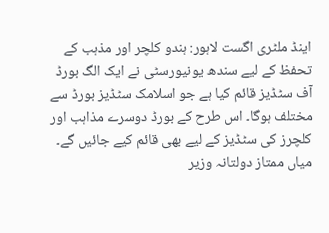اینڈ ملٹری اگست لاہور: ہندو کلچر اور مذہب کے تحفظ کے لیے سندھ یونیورسٹی نے ایک الگ بورڈ آف سٹڈیز قائم کیا ہے جو اسلامک سٹڈیز بورڈ سے مختلف ہوگا۔ اس طرح کے بورڈ دوسرے مذاہب اور کلچرز کی سٹڈیز کے لیے بھی قائم کیے جائیں گے۔
میاں ممتاز دولتانہ وزیر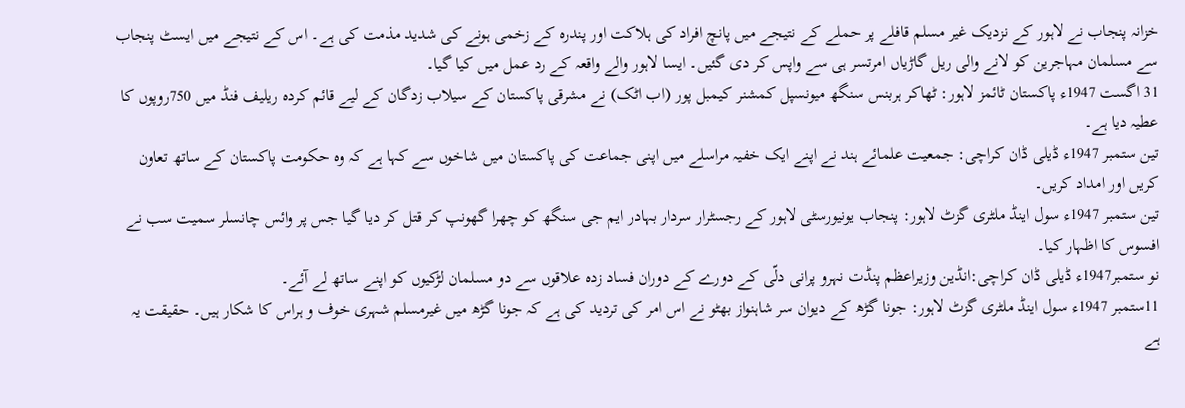خزانہ پنجاب نے لاہور کے نزدیک غیر مسلم قافلے پر حملے کے نتیجے میں پانچ افراد کی ہلاکت اور پندرہ کے زخمی ہونے کی شدید مذمت کی ہے۔ اس کے نتیجے میں ایسٹ پنجاب سے مسلمان مہاجرین کو لانے والی ریل گاڑیاں امرتسر ہی سے واپس کر دی گئیں۔ ایسا لاہور والے واقعہ کے رد عمل میں کیا گیا۔
31 اگست 1947ء پاکستان ٹائمز لاہور: ٹھاکر ہربنس سنگھ میونسپل کمشنر کیمبل پور (اب اٹک) نے مشرقی پاکستان کے سیلاب زدگان کے لیے قائم کردہ ریلیف فنڈ میں 750روپوں کا عطیہ دیا ہے۔
تین ستمبر 1947ء ڈیلی ڈان کراچی: جمعیت علمائے ہند نے اپنے ایک خفیہ مراسلے میں اپنی جماعت کی پاکستان میں شاخوں سے کہا ہے کہ وہ حکومت پاکستان کے ساتھ تعاون کریں اور امداد کریں۔
تین ستمبر 1947ء سول اینڈ ملٹری گزٹ لاہور: پنجاب یونیورسٹی لاہور کے رجسٹرار سردار بہادر ایم جی سنگھ کو چھرا گھونپ کر قتل کر دیا گیا جس پر وائس چانسلر سمیت سب نے افسوس کا اظہار کیا۔
نو ستمبر1947ء ڈیلی ڈان کراچی:انڈین وزیراعظم پنڈت نہرو پرانی دلّی کے دورے کے دوران فساد زدہ علاقوں سے دو مسلمان لڑکیوں کو اپنے ساتھ لے آئے۔
11ستمبر 1947ء سول اینڈ ملٹری گزٹ لاہور: جونا گڑھ کے دیوان سر شاہنواز بھٹو نے اس امر کی تردید کی ہے کہ جونا گڑھ میں غیرمسلم شہری خوف و ہراس کا شکار ہیں۔ حقیقت یہ ہے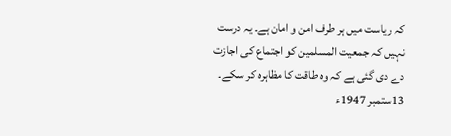کہ ریاست میں ہر طرف امن و امان ہے۔ یہ درست نہیں کہ جمعیت المسلمین کو اجتماع کی اجازت دے دی گئی ہے کہ وہ طاقت کا مظاہرہ کر سکے۔
13ستمبر 1947ء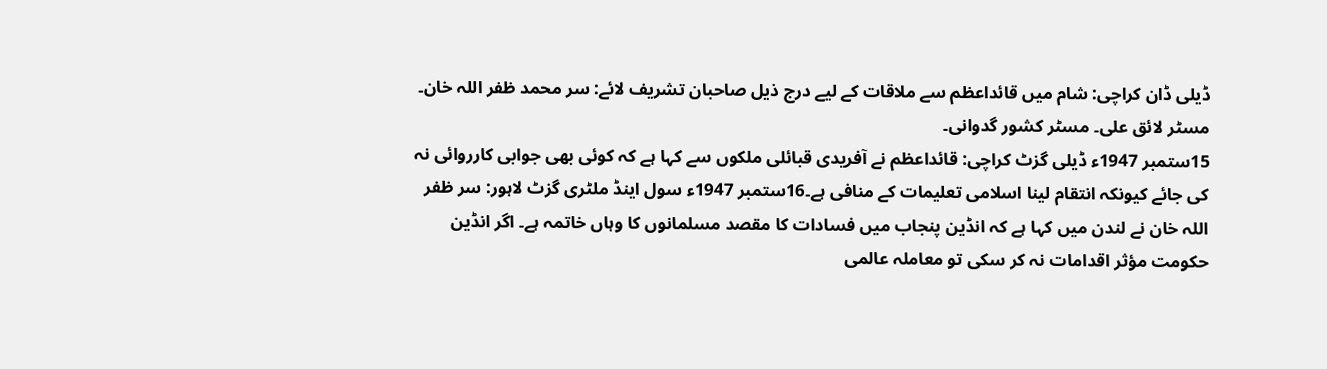ڈیلی ڈان کراچی: شام میں قائداعظم سے ملاقات کے لیے درج ذیل صاحبان تشریف لائے: سر محمد ظفر اللہ خان۔ مسٹر لائق علی۔ مسٹر کشور گدوانی۔
15ستمبر 1947ء ڈیلی گزٹ کراچی: قائداعظم نے آفریدی قبائلی ملکوں سے کہا ہے کہ کوئی بھی جوابی کارروائی نہ کی جائے کیونکہ انتقام لینا اسلامی تعلیمات کے منافی ہے۔16ستمبر 1947ء سول اینڈ ملٹری گزٹ لاہور: سر ظفر اللہ خان نے لندن میں کہا ہے کہ انڈین پنجاب میں فسادات کا مقصد مسلمانوں کا وہاں خاتمہ ہے۔ اگر انڈین حکومت مؤثر اقدامات نہ کر سکی تو معاملہ عالمی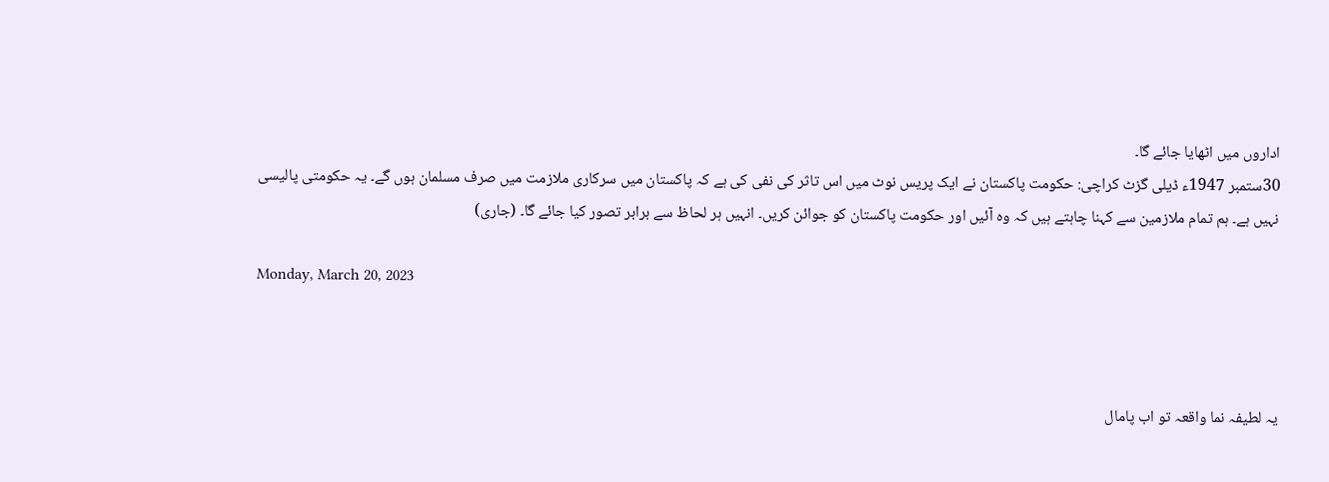اداروں میں اٹھایا جائے گا۔
30ستمبر 1947ء ڈیلی گزٹ کراچی: حکومت پاکستان نے ایک پریس نوٹ میں اس تاثر کی نفی کی ہے کہ پاکستان میں سرکاری ملازمت میں صرف مسلمان ہوں گے۔ یہ حکومتی پالیسی نہیں ہے۔ ہم تمام ملازمین سے کہنا چاہتے ہیں کہ وہ آئیں اور حکومت پاکستان کو جوائن کریں۔ انہیں ہر لحاظ سے برابر تصور کیا جائے گا۔ (جاری)

Monday, March 20, 2023



یہ لطیفہ نما واقعہ تو اب پامال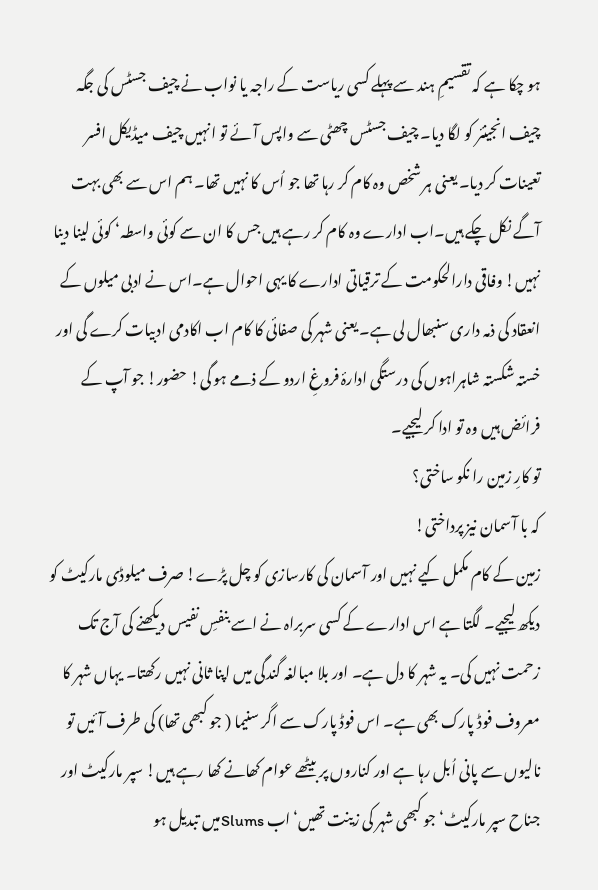ہو چکا ہے کہ تقسیمِ ہند سے پہلے کسی ریاست کے راجہ یا نواب نے چیف جسٹس کی جگہ چیف انجینئر کو لگا دیا۔ چیف جسٹس چھٹی سے واپس آئے تو انہیں چیف میڈیکل افسر تعینات کر دیا۔ یعنی ہر شخص وہ کام کر رہا تھا جو اُس کا نہیں تھا۔ ہم اس سے بھی بہت آگے نکل چکے ہیں۔اب ادارے وہ کام کر رہے ہیں جس کا ان سے کوئی واسطہ‘ کوئی لینا دینا نہیں! وفاقی دارالحکومت کے ترقیاتی ادارے کا یہی احوال ہے۔اس نے ادبی میلوں کے انعقاد کی ذمہ داری سنبھال لی ہے۔ یعنی شہر کی صفائی کا کام اب اکادمی ادبیات کرے گی اور خستہ شکستہ شاہراہوں کی درستگی ادارۂ فروغِ اردو کے ذمے ہو گی! حضور! جو آپ کے فرائض ہیں وہ تو ادا کر لیجیے۔
تو کارِ زمین را نکو ساختی؟
کہ با آسمان نیز پرداختی!
زمین کے کام مکمل کیے نہیں اور آسمان کی کارسازی کو چل پڑے! صرف میلوڈی مارکیٹ کو دیکھ لیجیے۔ لگتا ہے اس ادارے کے کسی سربراہ نے اسے بنفسِ نفیس دیکھنے کی آج تک زحمت نہیں کی۔ یہ شہر کا دل ہے۔ اور بلا مبالغہ گندگی میں اپنا ثانی نہیں رکھتا۔ یہاں شہر کا معروف فوڈ پارک بھی ہے۔ اس فوڈ پارک سے اگر سنیما ( جو کبھی تھا) کی طرف آئیں تو نالیوں سے پانی اُبل رہا ہے اور کناروں پر بیٹھے عوام کھانے کھا رہے ہیں! سپر مارکیٹ اور جناح سپر مارکیٹ‘ جو کبھی شہر کی زینت تھیں‘ اب Slumsمیں تبدیل ہو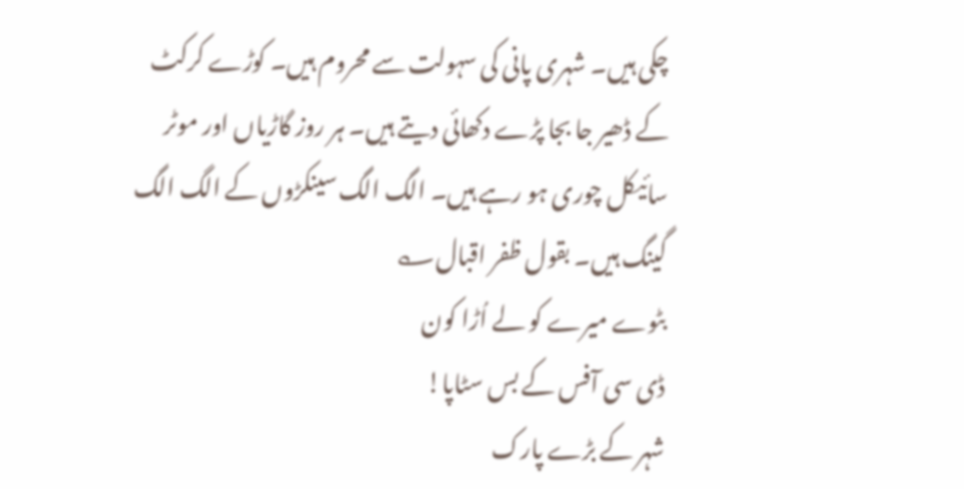چکی ہیں۔ شہری پانی کی سہولت سے محروم ہیں۔ کوڑے کرکٹ کے ڈھیر جا بجا پڑے دکھائی دیتے ہیں۔ ہر روز گاڑیاں اور موٹر سائیکل چوری ہو رہے ہیں۔ الگ الگ سینکڑوں کے الگ الگ گینگ ہیں۔ بقول ظفر اقبال؎
بٹوے میرے کو لے اُڑا کون
ڈی سی آفس کے بس سٹاپا!
شہر کے بڑے پارک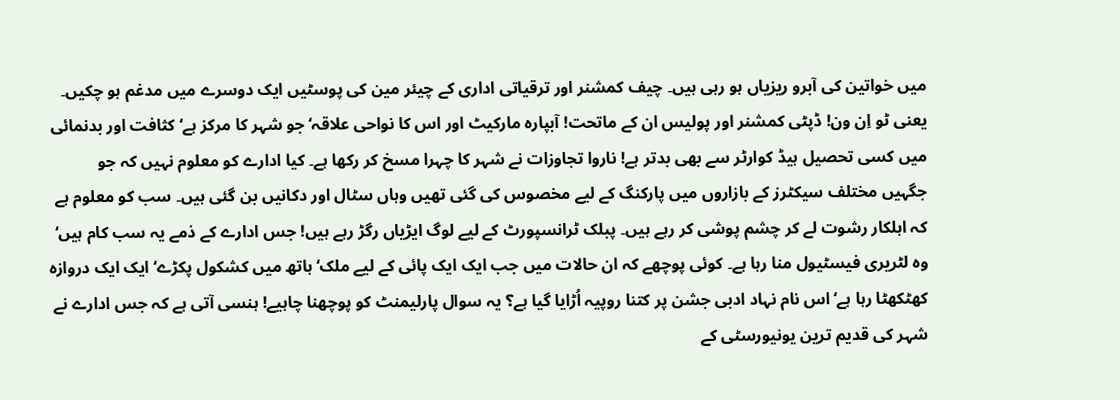میں خواتین کی آبرو ریزیاں ہو رہی ہیں۔ چیف کمشنر اور ترقیاتی اداری کے چیئر مین کی پوسٹیں ایک دوسرے میں مدغم ہو چکیں۔ یعنی ٹو اِن ون! ڈپٹی کمشنر اور پولیس ان کے ماتحت! آبپارہ مارکیٹ اور اس کا نواحی علاقہ‘ جو شہر کا مرکز ہے‘ کثافت اور بدنمائی میں کسی تحصیل ہیڈ کوارٹر سے بھی بدتر ہے! ناروا تجاوزات نے شہر کا چہرا مسخ کر رکھا ہے۔ کیا ادارے کو معلوم نہیں کہ جو جگہیں مختلف سیکٹرز کے بازاروں میں پارکنگ کے لیے مخصوس کی گئی تھیں وہاں سٹال اور دکانیں بن گئی ہیں۔ سب کو معلوم ہے کہ اہلکار رشوت لے کر چشم پوشی کر رہے ہیں۔ پبلک ٹرانسپورٹ کے لیے لوگ ایڑیاں رگڑ رہے ہیں! جس ادارے کے ذمے یہ سب کام ہیں‘ وہ لٹریری فیسٹیول منا رہا ہے۔ کوئی پوچھے کہ ان حالات میں جب ایک ایک پائی کے لیے ملک‘ ہاتھ میں کشکول پکڑے‘ ایک ایک دروازہ کھٹکھٹا رہا ہے‘ اس نام نہاد ادبی جشن پر کتنا روپیہ اُڑایا گیا ہے؟ یہ سوال پارلیمنٹ کو پوچھنا چاہیے! ہنسی آتی ہے کہ جس ادارے نے شہر کی قدیم ترین یونیورسٹی کے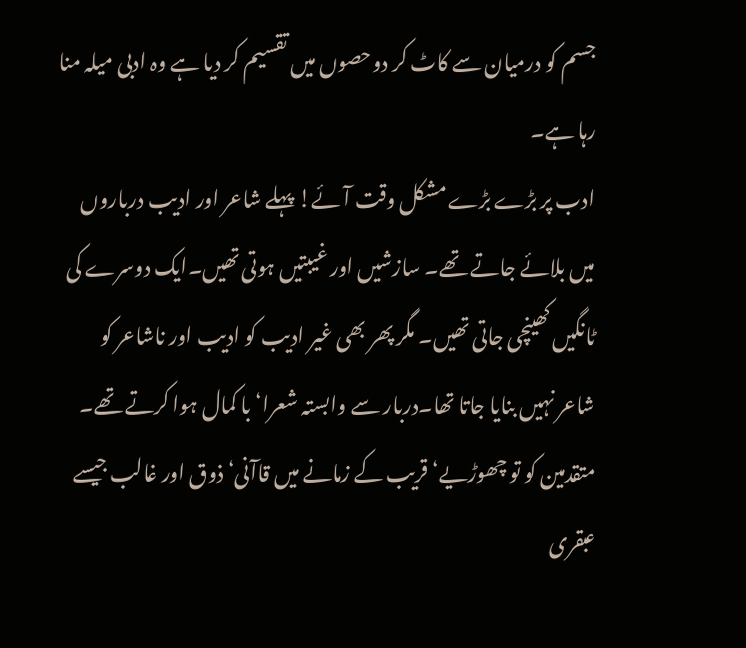جسم کو درمیان سے کاٹ کر دوحصوں میں تقسیم کر دیا ہے وہ ادبی میلہ منا رہا ہے۔
ادب پر بڑے بڑے مشکل وقت آئے! پہلے شاعر اور ادیب درباروں میں بلائے جاتے تھے۔ سازشیں اور غیبتیں ہوتی تھیں۔ایک دوسرے کی ٹانگیں کھینچی جاتی تھیں۔ مگر پھر بھی غیر ادیب کو ادیب اور ناشاعر کو شاعر نہیں بنایا جاتا تھا۔دربار سے وابستہ شعرا‘ با کمال ہوا کرتے تھے۔ متقدمین کو تو چھوڑیے‘ قریب کے زمانے میں قاآنی‘ ذوق اور غالب جیسے عبقری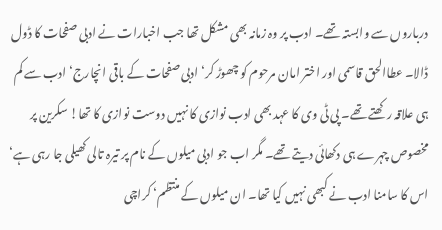درباروں سے وابستہ تھے۔ ادب پر وہ زمانہ بھی مشکل تھا جب اخبارات نے ادبی صفحات کا ڈول ڈالا۔ عطاالحق قاسمی اور اختر امان مرحوم کو چھوڑ کر‘ ادبی صفحات کے باقی انچارج‘ ادب سے کم ہی علاقہ رکھتے تھے۔ پی ٹی وی کا عہد بھی ادب نوازی کا نہیں دوست نوازی کا تھا! سکرین پر مخصوص چہرے ہی دکھائی دیتے تھے۔ مگر اب جو ادبی میلوں کے نام پر تیرہ تالی کھیلی جا رہی ہے‘ اس کا سامنا ادب نے کبھی نہیں کیا تھا۔ ان میلوں کے منتظم‘ کراچی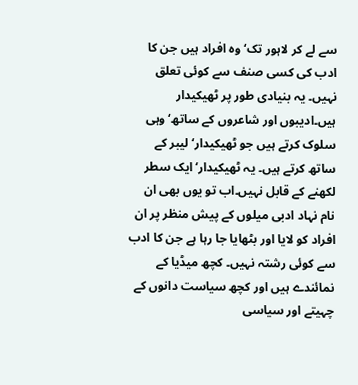سے لے کر لاہور تک‘ وہ افراد ہیں جن کا ادب کی کسی صنف سے کوئی تعلق نہیں۔ یہ بنیادی طور پر ٹھیکیدار ہیں۔ادیبوں اور شاعروں کے ساتھ‘ وہی سلوک کرتے ہیں جو ٹھیکیدار‘ لیبر کے ساتھ کرتے ہیں۔ یہ ٹھیکیدار‘ ایک سطر لکھنے کے قابل نہیں۔اب تو یوں بھی ان نام نہاد ادبی میلوں کے پیش منظر پر ان افراد کو لایا اور بٹھایا جا رہا ہے جن کا ادب سے کوئی رشتہ نہیں۔ کچھ میڈیا کے نمائندے ہیں اور کچھ سیاست دانوں کے چہیتے اور سیاسی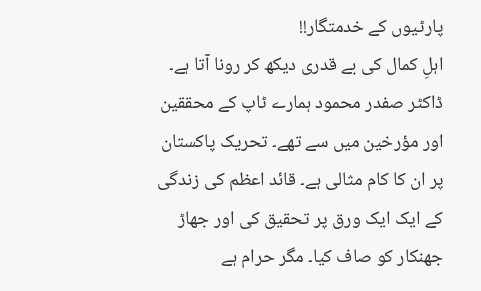پارٹیوں کے خدمتگار!!
اہلِ کمال کی بے قدری دیکھ کر رونا آتا ہے۔ ڈاکٹر صفدر محمود ہمارے ٹاپ کے محققین اور مؤرخین میں سے تھے۔ تحریک پاکستان پر ان کا کام مثالی ہے۔ قائد اعظم کی زندگی کے ایک ایک ورق پر تحقیق کی اور جھاڑ جھنکار کو صاف کیا۔ مگر حرام ہے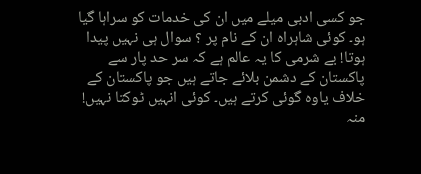جو کسی ادبی میلے میں ان کی خدمات کو سراہا گیا ہو۔ کوئی شاہراہ ان کے نام پر ؟ سوال ہی نہیں پیدا ہوتا! بے شرمی کا یہ عالم ہے کہ سر حد پار سے پاکستان کے دشمن بلائے جاتے ہیں جو پاکستان کے خلاف یاوہ گوئی کرتے ہیں۔ کوئی انہیں ٹوکتا نہیں! منہ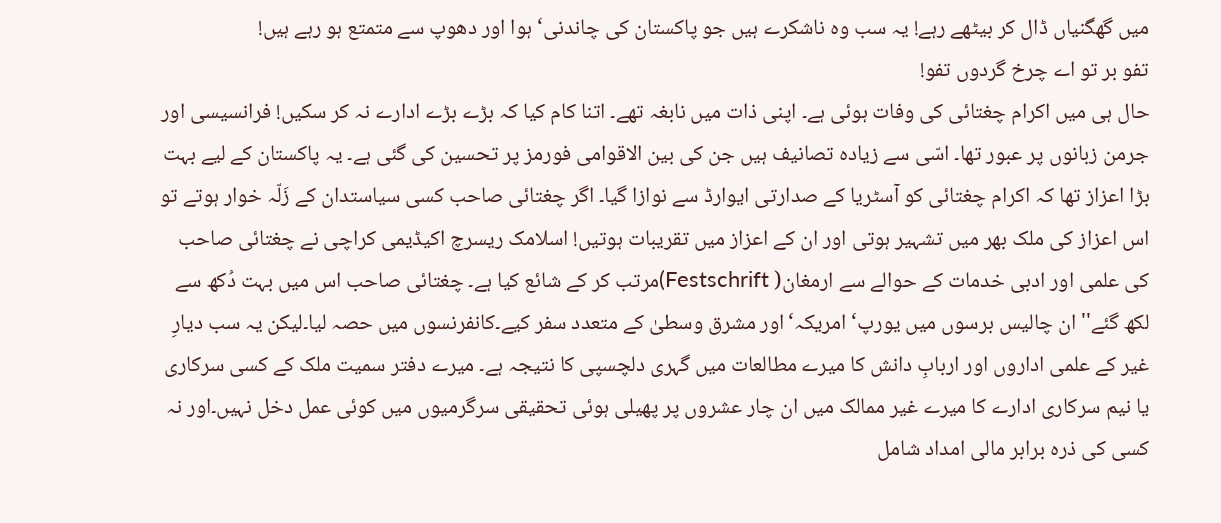میں گھگنیاں ڈال کر بیٹھے رہے! یہ سب وہ ناشکرے ہیں جو پاکستان کی چاندنی‘ ہوا اور دھوپ سے متمتع ہو رہے ہیں!
تفو بر تو اے چرخ گردوں تفو!
حال ہی میں اکرام چغتائی کی وفات ہوئی ہے۔ اپنی ذات میں نابغہ تھے۔ اتنا کام کیا کہ بڑے بڑے ادارے نہ کر سکیں! فرانسیسی اور جرمن زبانوں پر عبور تھا۔ اسّی سے زیادہ تصانیف ہیں جن کی بین الاقوامی فورمز پر تحسین کی گئی ہے۔ یہ پاکستان کے لیے بہت بڑا اعزاز تھا کہ اکرام چغتائی کو آسٹریا کے صدارتی ایوارڈ سے نوازا گیا۔ اگر چغتائی صاحب کسی سیاستدان کے زَلّہ خوار ہوتے تو اس اعزاز کی ملک بھر میں تشہیر ہوتی اور ان کے اعزاز میں تقریبات ہوتیں! اسلامک ریسرچ اکیڈیمی کراچی نے چغتائی صاحب کی علمی اور ادبی خدمات کے حوالے سے ارمغان( Festschrift)مرتب کر کے شائع کیا ہے۔ چغتائی صاحب اس میں بہت دُکھ سے لکھ گئے'' ان چالیس برسوں میں یورپ‘ امریکہ‘اور مشرق وسطیٰ کے متعدد سفر کیے۔کانفرنسوں میں حصہ لیا۔لیکن یہ سب دیارِ غیر کے علمی اداروں اور اربابِ دانش کا میرے مطالعات میں گہری دلچسپی کا نتیجہ ہے۔ میرے دفتر سمیت ملک کے کسی سرکاری یا نیم سرکاری ادارے کا میرے غیر ممالک میں ان چار عشروں پر پھیلی ہوئی تحقیقی سرگرمیوں میں کوئی عمل دخل نہیں۔اور نہ کسی کی ذرہ برابر مالی امداد شامل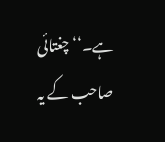ہے۔‘‘چغتائی صاحب کے یہ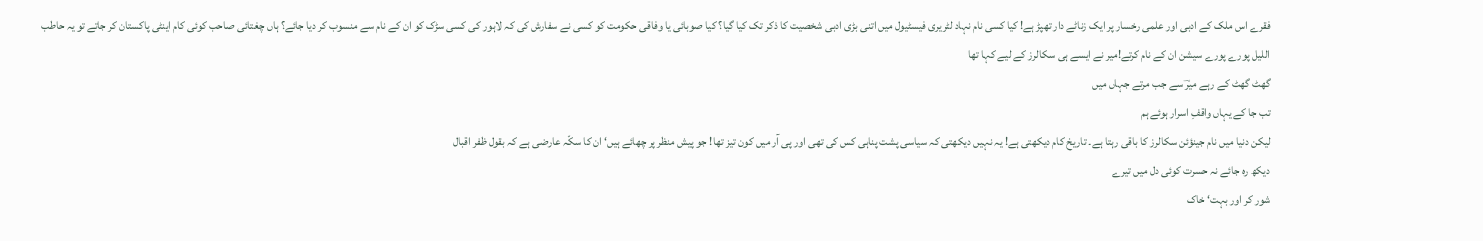فقرے اس ملک کے ادبی اور علمی رخسار پر ایک زناٹے دار تھپڑ ہے! کیا کسی نام نہاد لٹریری فیسٹیول میں اتنی بڑی ادبی شخصیت کا ذکر تک کیا گیا؟ کیا صوبائی یا وفاقی حکومت کو کسی نے سفارش کی کہ لاہور کی کسی سڑک کو ان کے نام سے منسوب کر دیا جائے؟ ہاں چغتائی صاحب کوئی کام اینٹی پاکستان کر جاتے تو یہ حاطب اللیل پورے پورے سیشن ان کے نام کرتے!میر نے ایسے ہی سکالرز کے لیے کہا تھا
گھٹ گھٹ کے رہے میرؔ سے جب مرتے جہاں میں
تب جا کے یہاں واقفِ اسرار ہوئے ہم
لیکن دنیا میں نام جینؤئن سکالرز کا باقی رہتا ہے۔ تاریخ کام دیکھتی ہے! یہ نہیں دیکھتی کہ سیاسی پشت پناہی کس کی تھی اور پی آر میں کون تیز تھا! جو پیش منظر پر چھائے ہیں‘ ان کا سکّہ عارضی ہے کہ بقول ظفر اقبال
دیکھ رہ جائے نہ حسرت کوئی دل میں تیرے
شور کر اور بہت‘ خاک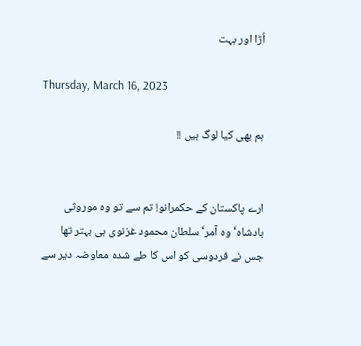اُڑا اور بہت

Thursday, March 16, 2023

ہم بھی کیا لوگ ہیں !!


ارے پاکستان کے حکمرانو! تم سے تو وہ موروثی بادشاہ‘ وہ آمر‘ سلطان محمود غزنوی ہی بہتر تھا جس نے فردوسی کو اس کا طے شدہ معاوضہ دیر سے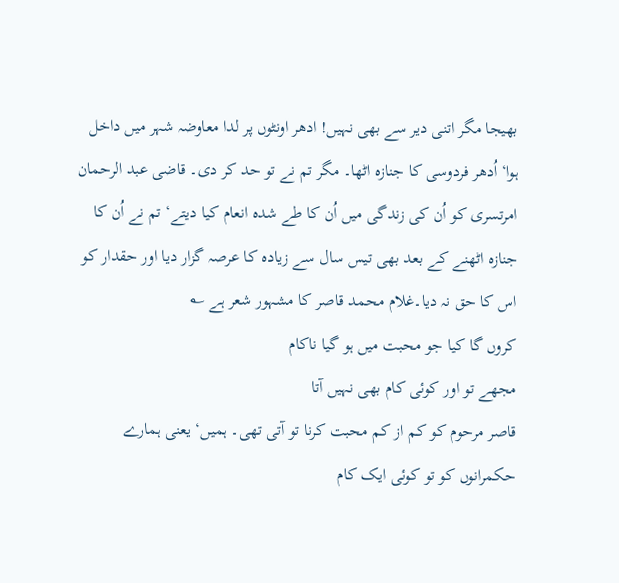بھیجا مگر اتنی دیر سے بھی نہیں! ادھر اونٹوں پر لدا معاوضہ شہر میں داخل ہوا‘ اُدھر فردوسی کا جنازہ اٹھا۔ مگر تم نے تو حد کر دی۔ قاضی عبد الرحمان امرتسری کو اُن کی زندگی میں اُن کا طے شدہ انعام کیا دیتے‘ تم نے اُن کا جنازہ اٹھنے کے بعد بھی تیس سال سے زیادہ کا عرصہ گزار دیا اور حقدار کو اس کا حق نہ دیا۔غلام محمد قاصر کا مشہور شعر ہے ؎
کروں گا کیا جو محبت میں ہو گیا ناکام
مجھے تو اور کوئی کام بھی نہیں آتا
قاصر مرحوم کو کم از کم محبت کرنا تو آتی تھی۔ ہمیں‘ یعنی ہمارے حکمرانوں کو تو کوئی ایک کام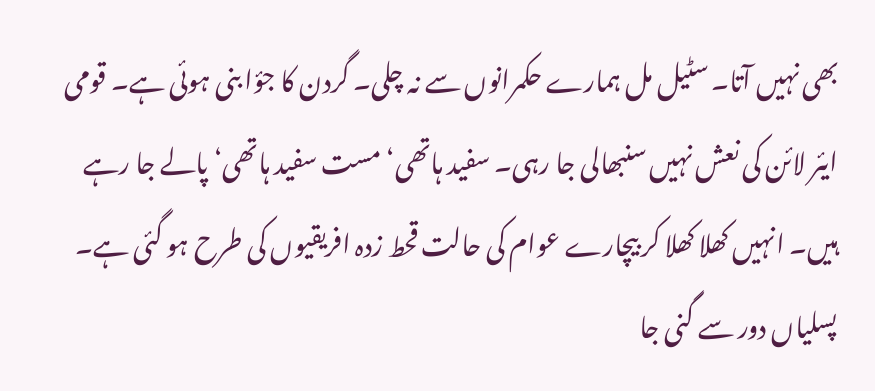بھی نہیں آتا۔ سٹیل مل ہمارے حکمرانوں سے نہ چلی۔ گردن کا جؤا بنی ہوئی ہے۔ قومی ایئر لائن کی نعش نہیں سنبھالی جا رہی۔ سفید ہاتھی‘ مست سفید ہاتھی‘ پالے جا رہے ہیں۔ انہیں کھلا کھلا کر بیچارے عوام کی حالت قحط زدہ افریقیوں کی طرح ہو گئی ہے۔ پسلیاں دور سے گنی جا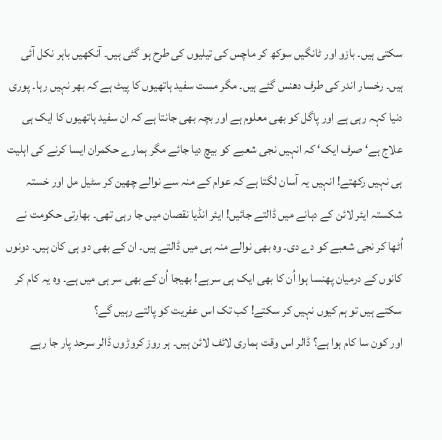سکتی ہیں۔ بازو اور ٹانگیں سوکھ کر ماچس کی تیلیوں کی طرح ہو گئی ہیں۔ آنکھیں باہر نکل آئی ہیں۔ رخسار اندر کی طرف دھنس گئے ہیں۔ مگر مست سفید ہاتھیوں کا پیٹ ہے کہ بھر نہیں رہا۔ پوری دنیا کہہ رہی ہے اور پاگل کو بھی معلوم ہے اور بچہ بھی جانتا ہے کہ ان سفید ہاتھیوں کا ایک ہی علاج ہے‘ صرف ایک‘ کہ انہیں نجی شعبے کو بیچ دیا جائے مگر ہمارے حکمران ایسا کرنے کی اہلیت ہی نہیں رکھتے! انہیں یہ آسان لگتا ہے کہ عوام کے منہ سے نوالے چھین کر سٹیل مل اور خستہ شکستہ ایئر لائن کے دہانے میں ڈالتے جائیں! ایئر انڈیا نقصان میں جا رہی تھی۔ بھارتی حکومت نے اُٹھا کر نجی شعبے کو دے دی۔ وہ بھی نوالے منہ ہی میں ڈالتے ہیں۔ ان کے بھی دو ہی کان ہیں۔ دونوں کانوں کے درمیان پھنسا ہوا اُن کا بھی ایک ہی سرہے! بھیجا اُن کے بھی سر ہی میں ہے۔ وہ یہ کام کر سکتے ہیں تو ہم کیوں نہیں کر سکتے! کب تک اس عفریت کو پالتے رہیں گے؟
اور کون سا کام ہوا ہے؟ ڈالر اس وقت ہماری لائف لائن ہیں۔ ہر روز کروڑوں ڈالر سرحد پار جا رہے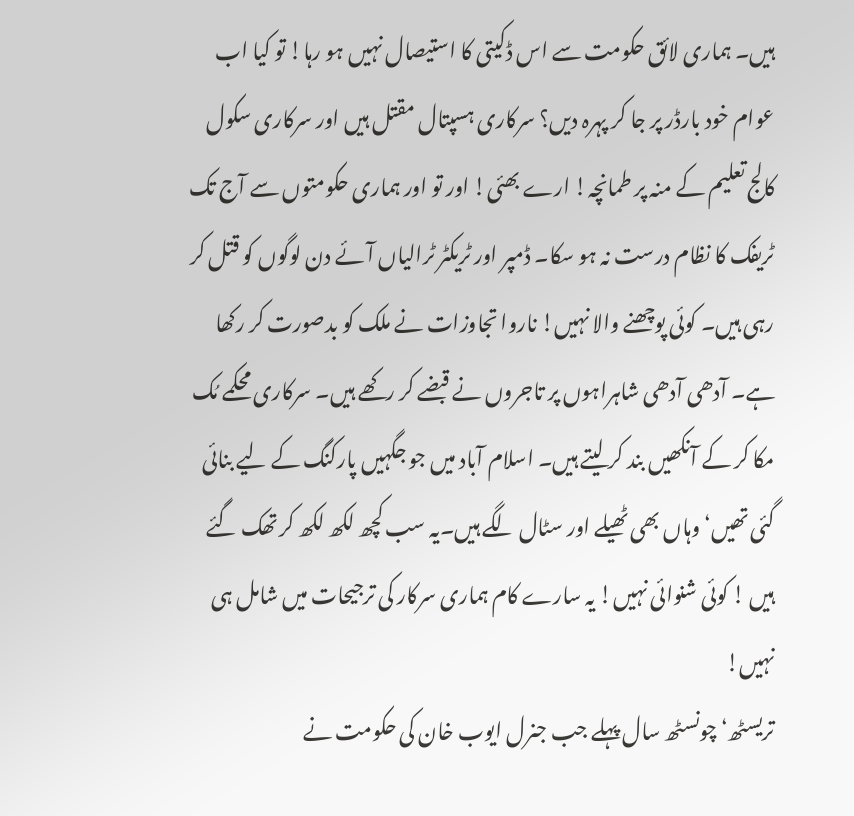ہیں۔ ہماری لائق حکومت سے اس ڈکیتی کا استیصال نہیں ہو رہا! تو کیا اب عوام خود بارڈر پر جا کر پہرہ دیں؟ سرکاری ہسپتال مقتل ہیں اور سرکاری سکول کالج تعلیم کے منہ پر طمانچہ! ارے بھئی! اور تو اور ہماری حکومتوں سے آج تک ٹریفک کا نظام درست نہ ہو سکا۔ ڈمپر اور ٹریکٹر ٹرالیاں آئے دن لوگوں کو قتل کر رہی ہیں۔ کوئی پوچھنے والا نہیں! ناروا تجاوزات نے ملک کو بدصورت کر رکھا ہے۔ آدھی آدھی شاہراہوں پر تاجروں نے قبضے کر رکھے ہیں۔ سرکاری محکمے مُک مکا کر کے آنکھیں بند کر لیتے ہیں۔ اسلام آباد میں جو جگہیں پارکنگ کے لیے بنائی گئی تھیں‘ وہاں بھی ٹھیلے اور سٹال لگے ہیں۔یہ سب کچھ لکھ لکھ کر تھک گئے ہیں ! کوئی شنوائی نہیں! یہ سارے کام ہماری سرکار کی ترجیحات میں شامل ہی نہیں!
تریسٹھ‘ چونسٹھ سال پہلے جب جنرل ایوب خان کی حکومت نے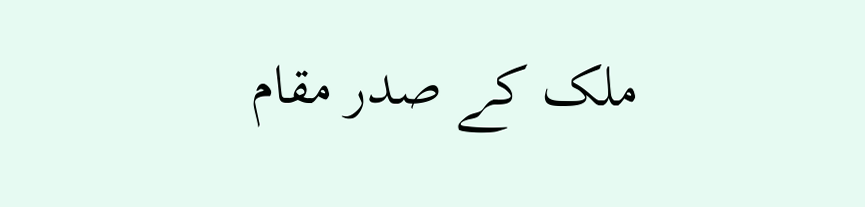ملک کے صدر مقام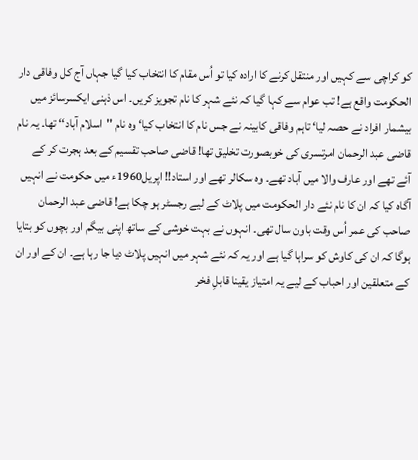کو کراچی سے کہیں اور منتقل کرنے کا ارادہ کیا تو اُس مقام کا انتخاب کیا گیا جہاں آج کل وفاقی دار الحکومت واقع ہے! تب عوام سے کہا گیا کہ نئے شہر کا نام تجویز کریں۔ اس ذہنی ایکسرسائز میں بیشمار افراد نے حصہ لیا‘ تاہم وفاقی کابینہ نے جس نام کا انتخاب کیا‘ وہ نام ''اسلام آباد‘‘ تھا۔ یہ نام قاضی عبد الرحمان امرتسری کی خوبصورت تخلیق تھا! قاضی صاحب تقسیم کے بعد ہجرت کر کے آئے تھے اور عارف والا میں آباد تھے۔ وہ سکالر تھے اور استاد!! اپریل1960ء میں حکومت نے انہیں آگاہ کیا کہ ان کا نام نئے دار الحکومت میں پلاٹ کے لیے رجسٹر ہو چکا ہے! قاضی عبد الرحمان صاحب کی عمر اُس وقت باون سال تھی۔ انہوں نے بہت خوشی کے ساتھ اپنی بیگم اور بچوں کو بتایا ہوگا کہ ان کی کاوش کو سراہا گیا ہے اور یہ کہ نئے شہر میں انہیں پلاٹ دیا جا رہا ہے۔ ان کے اور ان کے متعلقین اور احباب کے لیے یہ امتیاز یقینا قابلِ فخر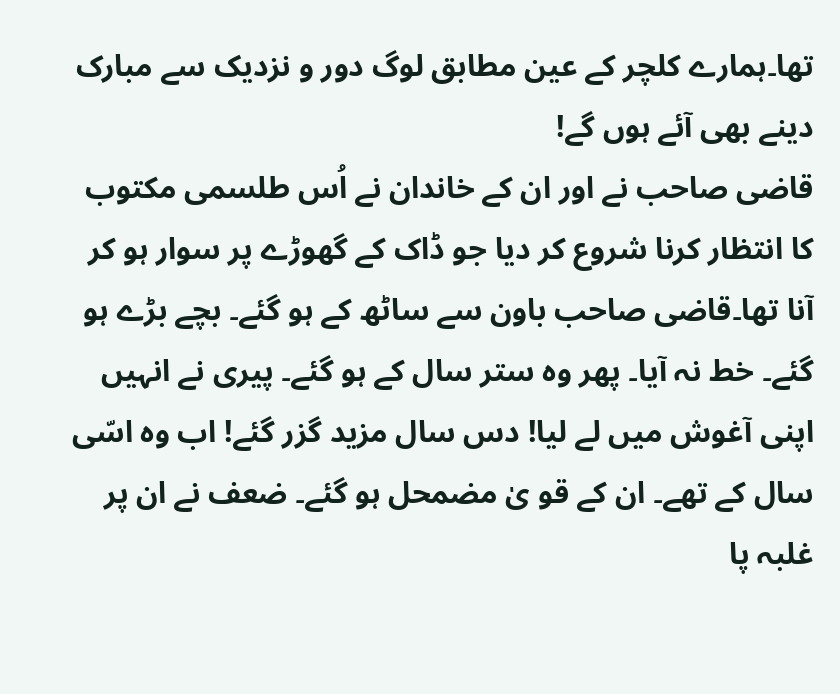تھا۔ہمارے کلچر کے عین مطابق لوگ دور و نزدیک سے مبارک دینے بھی آئے ہوں گے!
قاضی صاحب نے اور ان کے خاندان نے اُس طلسمی مکتوب کا انتظار کرنا شروع کر دیا جو ڈاک کے گھوڑے پر سوار ہو کر آنا تھا۔قاضی صاحب باون سے ساٹھ کے ہو گئے۔ بچے بڑے ہو گئے۔ خط نہ آیا۔ پھر وہ ستر سال کے ہو گئے۔ پیری نے انہیں اپنی آغوش میں لے لیا! دس سال مزید گزر گئے! اب وہ اسّی سال کے تھے۔ ان کے قو یٰ مضمحل ہو گئے۔ ضعف نے ان پر غلبہ پا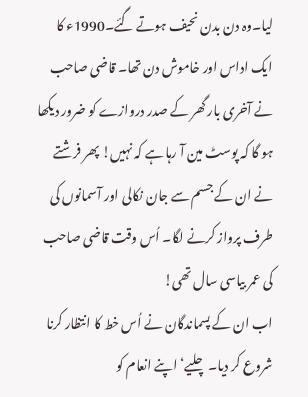لیا۔وہ دن بدن نحیف ہوتے گئے۔1990ء کا ایک اداس اور خاموش دن تھا۔ قاضی صاحب نے آخری بار گھر کے صدر دروازے کو ضرور دیکھا ہو گا کہ پوسٹ مین آ رہا ہے کہ نہیں! پھر فرشتے نے ان کے جسم سے جان نکالی اور آسمانوں کی طرف پرواز کرنے لگا۔ اُس وقت قاضی صاحب کی عمر بیاسی سال تھی!
اب ان کے پسماندگان نے اُس خط کا انتظار کرنا شروع کر دیا۔ چلیے‘ اپنے انعام کو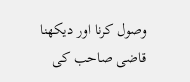وصول کرنا اور دیکھنا قاضی صاحب کی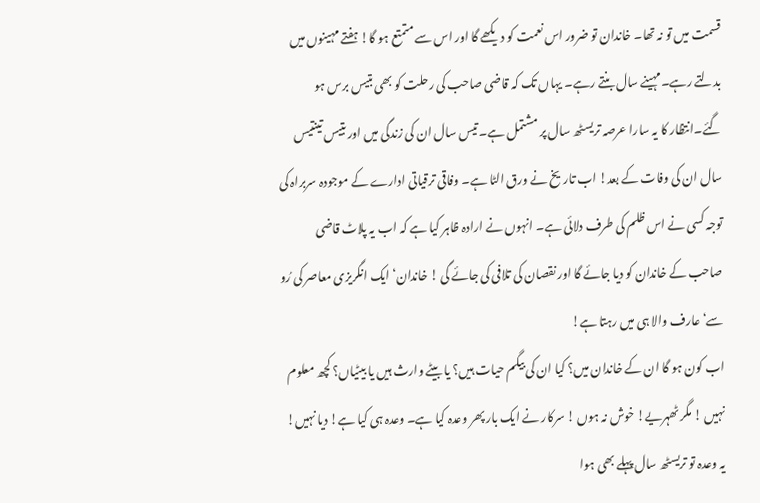قسمت میں تو نہ تھا۔ خاندان تو ضرور اس نعمت کو دیکھے گا اور اس سے متمتع ہو گا! ہفتے مہینوں میں بدلتے رہے۔مہینے سال بنتے رہے۔ یہاں تک کہ قاضی صاحب کی رحلت کو بھی بتیس برس ہو گئے۔انتظار کا یہ سارا عرصہ تریسٹھ سال پر مشتمل ہے۔ تیس سال ان کی زندگی میں اور بتیس تینتیس سال ان کی وفات کے بعد! اب تاریخ نے ورق الٹا ہے۔ وفاقی ترقیاتی ادارے کے موجودہ سربراہ کی توجہ کسی نے اس ظلم کی طرف دلائی ہے۔ انہوں نے ارادہ ظاہر کیا ہے کہ اب یہ پلاٹ قاضی صاحب کے خاندان کو دیا جائے گا اور نقصان کی تلافی کی جائے گی ! خاندان‘ ایک انگریزی معاصر کی رُو سے‘ عارف والا ہی میں رہتا ہے!
اب کون ہو گا ان کے خاندان میں؟ کیا ان کی بیگم حیات ہیں؟ یا بیٹے وارث ہیں یا بیٹیاں؟ کچھ معلوم نہیں ! مگر ٹھہریے! خوش نہ ہوں ! سرکار نے ایک بار پھر وعدہ کیا ہے۔ وعدہ ہی کیا ہے! دیا نہیں! یہ وعدہ تو تریسٹھ سال پہلے بھی ہوا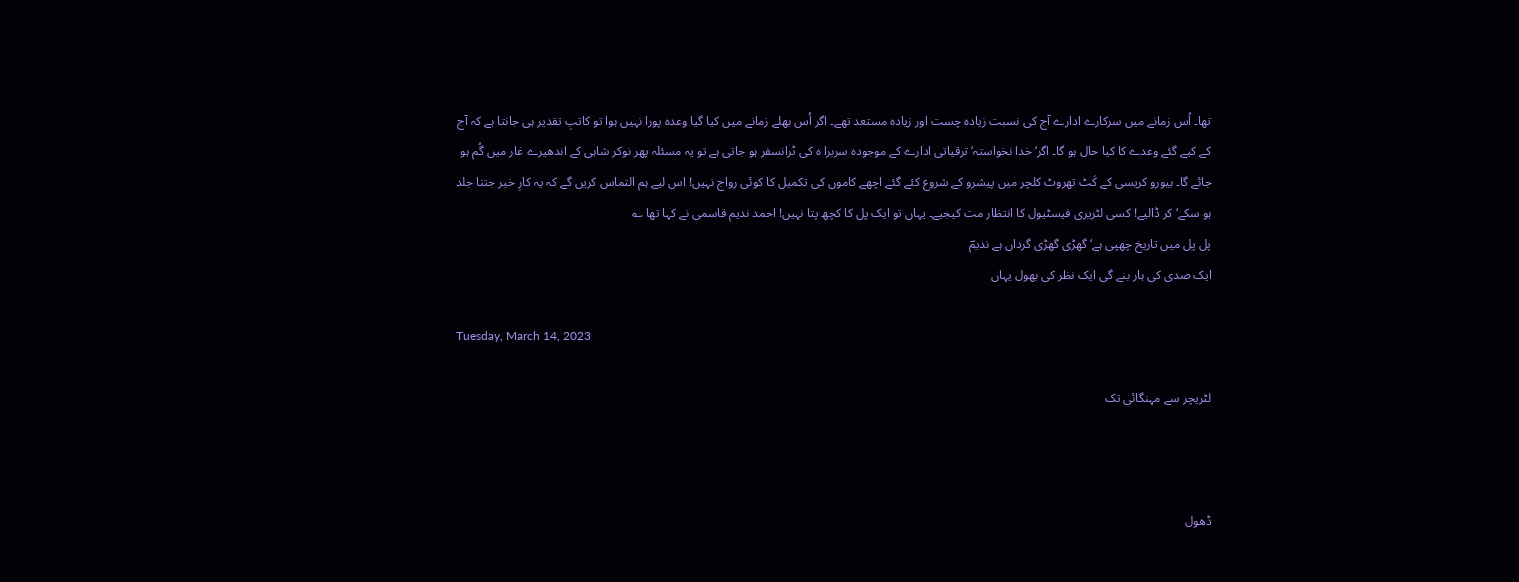تھا۔ اُس زمانے میں سرکارے ادارے آج کی نسبت زیادہ چست اور زیادہ مستعد تھے۔ اگر اُس بھلے زمانے میں کیا گیا وعدہ پورا نہیں ہوا تو کاتبِ تقدیر ہی جانتا ہے کہ آج کے کیے گئے وعدے کا کیا حال ہو گا۔ اگر‘ خدا نخواستہ‘ ترقیاتی ادارے کے موجودہ سربرا ہ کی ٹرانسفر ہو جاتی ہے تو یہ مسئلہ پھر نوکر شاہی کے اندھیرے غار میں گُم ہو جائے گا۔ بیورو کریسی کے کَٹ تھروٹ کلچر میں پیشرو کے شروع کئے گئے اچھے کاموں کی تکمیل کا کوئی رواج نہیں! اس لیے ہم التماس کریں گے کہ یہ کارِ خیر جتنا جلد ہو سکے‘ کر ڈالیے! کسی لٹریری فیسٹیول کا انتظار مت کیجیے۔ یہاں تو ایک پل کا کچھ پتا نہیں! احمد ندیم قاسمی نے کہا تھا ؎
پل پل میں تاریخ چھپی ہے‘ گھڑی گھڑی گرداں ہے ندیمؔ
ایک صدی کی ہار بنے گی ایک نظر کی بھول یہاں

Tuesday, March 14, 2023

لٹریچر سے مہنگائی تک



ڈھول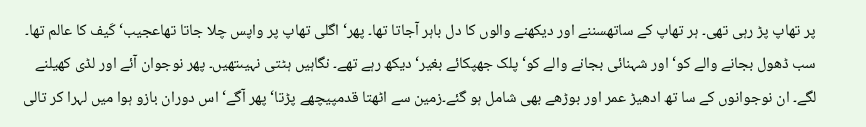پر تھاپ پڑ رہی تھی۔ ہر تھاپ کے ساتھسننے اور دیکھنے والوں کا دل باہر آجاتا تھا۔ پھر‘ اگلی تھاپ پر واپس چلا جاتا تھاعجیب‘ کَیف کا عالم تھا۔ سب ڈھول بجانے والے کو‘ اور شہنائی بجانے والے کو‘ پلک جھپکائے بغیر‘ دیکھ رہے تھے۔ نگاہیں ہٹتی نہیںتھیں۔ پھر نوجوان آئے اور لڈی کھیلنے لگے۔ ان نوجوانوں کے سا تھ ادھیڑ عمر اور بوڑھے بھی شامل ہو گئے۔زمین سے اٹھتا قدمپیچھے پڑتا‘ پھر آگے‘ اس دوران بازو ہوا میں لہرا کر تالی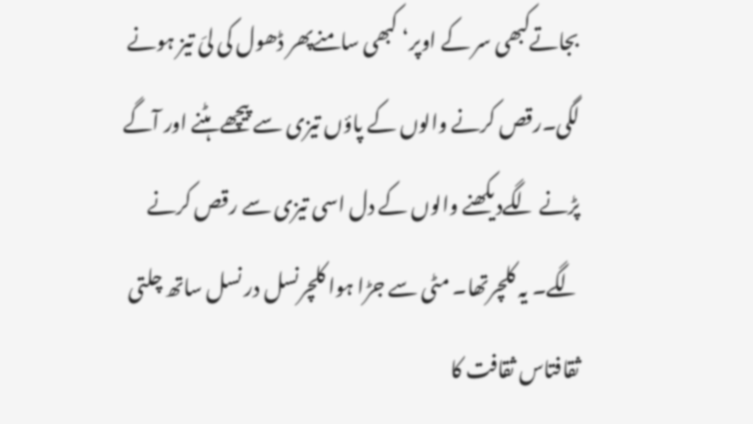بجاتےکبھی سر کے اوپر‘ کبھی سامنےپھر ڈھول کی لیَ تیز ہونے لگی۔رقص کرنے والوں کے پاؤں تیزی سے پیچھے ہٹنے اور آگے پڑنے لگےدیکھنے والوں کے دل اسی تیزی سے رقص کرنے لگے۔ یہ کلچرتھا۔ مٹی سے جڑا ہوا کلچرنسل در نسل ساتھ چلتی ثقافتاس ثقافت کا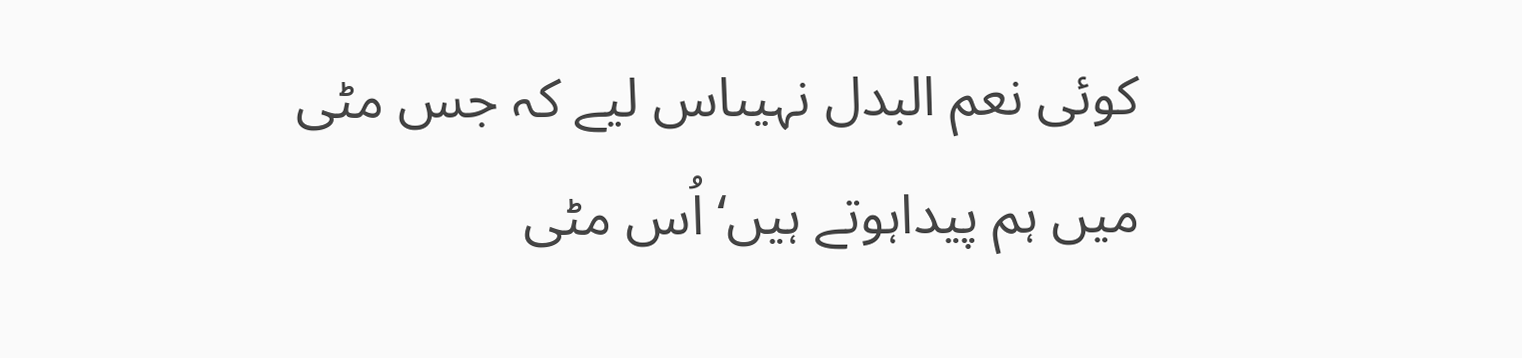کوئی نعم البدل نہیںاس لیے کہ جس مٹی میں ہم پیداہوتے ہیں‘ اُس مٹی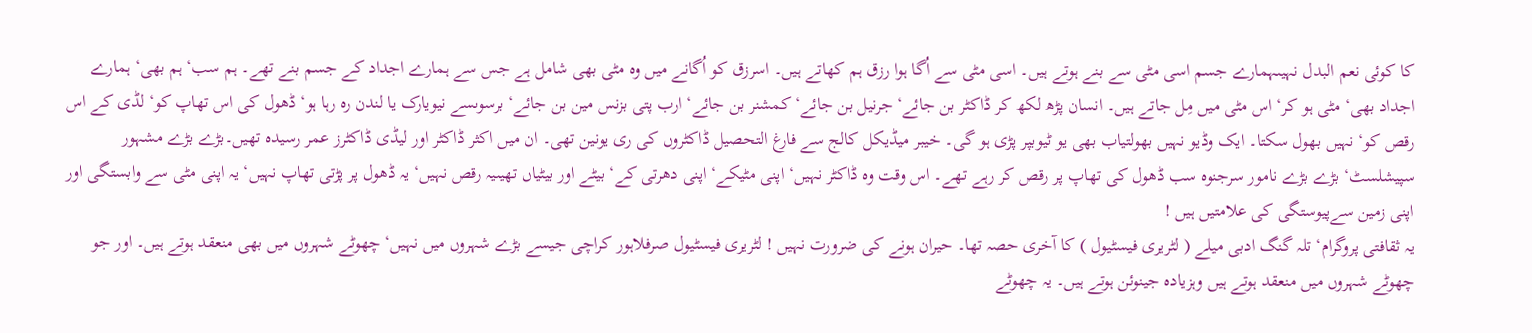کا کوئی نعم البدل نہیںہمارے جسم اسی مٹی سے بنے ہوتے ہیں۔ اسی مٹی سے اُگا ہوا رزق ہم کھاتے ہیں۔ اسرزق کو اُگانے میں وہ مٹی بھی شامل ہے جس سے ہمارے اجداد کے جسم بنے تھے۔ ہم سب‘ ہم بھی‘ ہمارے اجداد بھی‘ مٹی ہو کر‘ اس مٹی میں مِل جاتے ہیں۔ انسان پڑھ لکھ کر ڈاکٹر بن جائے‘ جرنیل بن جائے‘ کمشنر بن جائے‘ ارب پتی بزنس مین بن جائے‘ برسوںسے نیویارک یا لندن رہ رہا ہو‘ ڈھول کی اس تھاپ کو‘ لڈی کے اس رقص کو‘ نہیں بھول سکتا۔ ایک وڈیو نہیں بھولتیاب بھی یو ٹیوبپر پڑی ہو گی۔ خیبر میڈیکل کالج سے فارغ التحصیل ڈاکٹروں کی ری یونین تھی۔ ان میں اکثر ڈاکٹر اور لیڈی ڈاکٹرز عمر رسیدہ تھیں۔بڑے بڑے مشہور سپیشلسٹ‘ بڑے بڑے نامور سرجنوہ سب ڈھول کی تھاپ پر رقص کر رہے تھے۔ اس وقت وہ ڈاکٹر نہیں‘ اپنی مٹیکے‘ اپنی دھرتی کے‘ بیٹے اور بیٹیاں تھیںیہ رقص نہیں‘ یہ ڈھول پر پڑتی تھاپ نہیں‘ یہ اپنی مٹی سے وابستگی اور اپنی زمین سےپیوستگی کی علامتیں ہیں !
یہ ثقافتی پروگرام‘ تلہ گنگ ادبی میلے ( لٹریری فیسٹیول ) کا آخری حصہ تھا۔ حیران ہونے کی ضرورت نہیں ! لٹریری فیسٹیول صرفلاہور کراچی جیسے بڑے شہروں میں نہیں‘ چھوٹے شہروں میں بھی منعقد ہوتے ہیں۔ اور جو چھوٹے شہروں میں منعقد ہوتے ہیں وہزیادہ جینوئن ہوتے ہیں۔ یہ چھوٹے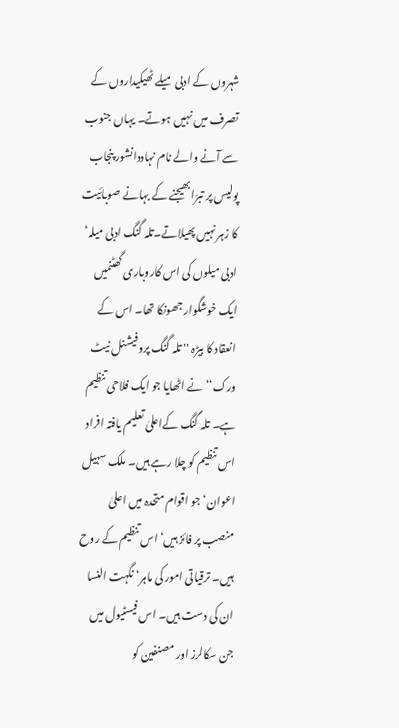شہروں کے ادبی میلے ٹھیکیداروں کے تصرف میں نہیں ہوتے۔ یہاں جنوب سے آنے والے نام نہاددانشور پنجاب پولیس پر تبرّا بھیجنے کے بہانے صوبائیت کا زہر نہیں پھیلاتے۔تلہ گنگ ادبی میلہ‘ ادبی میلوں کی اس کاروباری گھٹنمیں ایک خوشگوار جھونکا تھا۔ اس کے انعقاد کا بیڑہ '' تلہ گنگ پروفیشنل نیٹ ورک‘‘ نے اٹھایا جو ایک فلاحی تنظیم ہے۔ تلہ گنگ کےاعلیٰ تعلیم یافتہ افراد اس تنظیم کو چلا رہے ہیں۔ ملک سہیل اعوان‘ جو اقوام متحدہ میں اعلیٰ منصب پر فائز ہیں‘ اس تنظیم کے روح ہیں۔ ترقیاتی امور کی ماہر‘ نگہت النسا ان کی دست ہیں۔ اس فیسٹیول میں جن سکالرز اور مصنفین کو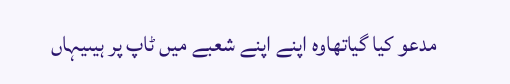مدعو کیا گیاتھاوہ اپنے اپنے شعبے میں ٹاپ پر ہیںیہاں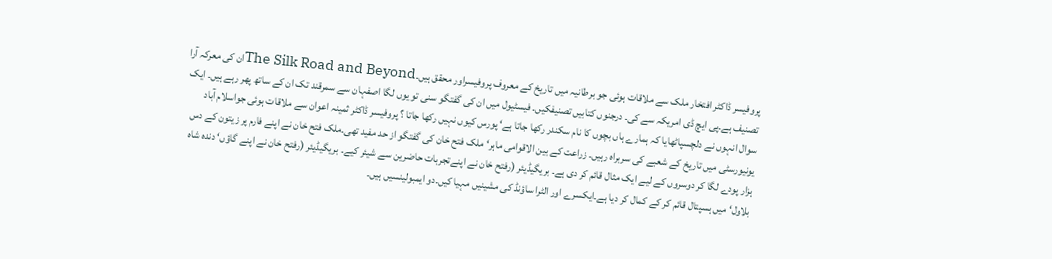پروفیسر ڈاکٹر افتخار ملک سے ملاقات ہوئی جو برطانیہ میں تاریخ کے معروف پروفیسراور محقق ہیں۔The Silk Road and Beyondان کی معرکہ آرا تصنیف ہے۔پی ایچ ڈی امریکہ سے کی۔ درجنوں کتابیں تصنیفکیں۔ فیسٹیول میں ان کی گفتگو سنی تو یوں لگا اصفہان سے سمرقند تک ان کے ساتھ پھر رہے ہیں۔ ایک سوال انہوں نے دلچسپاٹھایا کہ ہمارے ہاں بچوں کا نام سکندر رکھا جاتا ہے‘ پورس کیوں نہیں رکھا جاتا ؟ پروفیسر ڈاکٹر ثمینہ اعوان سے ملاقات ہوئی جواسلام آباد یونیورسٹی میں تاریخ کے شعبے کی سربراہ رہیں۔ زراعت کے بین الاقوامی ماہر‘ ملک فتح خان کی گفتگو از حد مفید تھی۔ملک فتح خان نے اپنے فارم پر زیتون کے دس ہزار پودے لگا کر دوسروں کے لیے ایک مثال قائم کر دی ہے۔ بریگیڈیئر (رفتح خان نے اپنےتجربات حاضرین سے شیئر کیے۔ بریگیڈیئر (رفتح خان نے اپنے گاؤں‘ دندہ شاہ بلاول‘ میں ہسپتال قائم کر کے کمال کر دیا ہے۔ایکسرے اور الٹرا ساؤنڈ کی مشینیں مہیا کیں۔دو ایمبولینسیں ہیں۔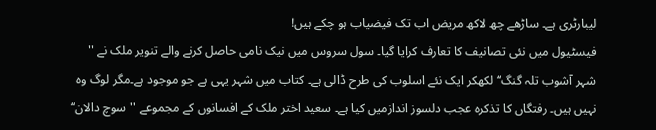لیبارٹری ہے۔ ساڑھے چھ لاکھ مریض اب تک فیضیاب ہو چکے ہیں!
فیسٹیول میں نئی تصانیف کا تعارف کرایا گیا۔ سول سروس میں نیک نامی حاصل کرنے والے تنویر ملک نے '' شہر آشوب تلہ گنگ‘‘ لکھکر ایک نئے اسلوب کی طرح ڈالی ہے۔ کتاب میں شہر یہی ہے جو موجود ہے۔مگر لوگ وہ نہیں ہیں۔ رفتگاں کا تذکرہ عجب دلسوز اندازمیں کیا ہے۔ سعید اختر ملک کے افسانوں کے مجموعے ''سوچ دالان‘‘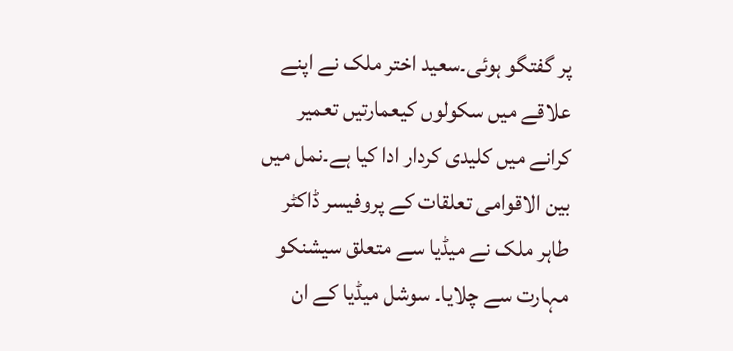پر گفتگو ہوئی۔سعید اختر ملک نے اپنے علاقے میں سکولوں کیعمارتیں تعمیر کرانے میں کلیدی کردار ادا کیا ہے۔نمل میں بین الاقوامی تعلقات کے پروفیسر ڈاکٹر طاہر ملک نے میڈیا سے متعلق سیشنکو مہارت سے چلایا۔ سوشل میڈیا کے ان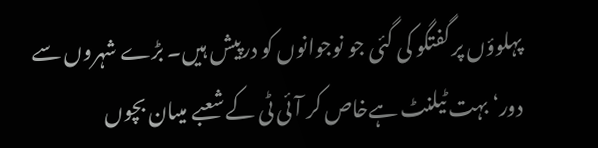پہلوؤں پر گفتگو کی گئی جو نوجوانوں کو درپیش ہیں۔ بڑے شہروں سے دور‘ بہت ٹیلنٹ ہےخاص کر آئی ٹی کے شعبے میںان بچوں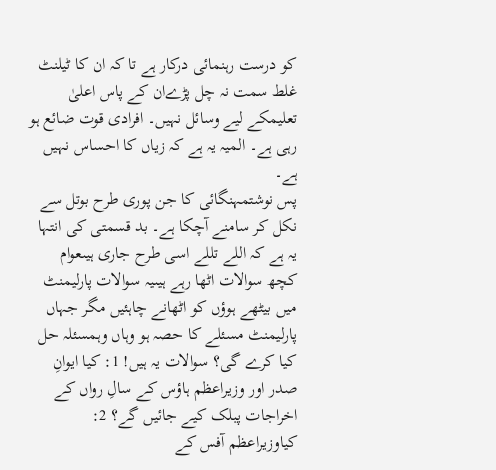کو درست رہنمائی درکار ہے تا کہ ان کا ٹیلنٹ غلط سمت نہ چل پڑےان کے پاس اعلیٰ تعلیمکے لیے وسائل نہیں۔ افرادی قوت ضائع ہو رہی ہے۔ المیہ یہ ہے کہ زیاں کا احساس نہیں ہے۔
پس نوشتمہنگائی کا جن پوری طرح بوتل سے نکل کر سامنے آچکا ہے۔ بد قسمتی کی انتہا یہ ہے کہ اللے تللے اسی طرح جاری ہیںعوام کچھ سوالات اٹھا رہے ہیںیہ سوالات پارلیمنٹ میں بیٹھے ہوؤں کو اٹھانے چاہئیں مگر جہاں پارلیمنٹ مسئلے کا حصہ ہو وہاں وہمسئلہ حل کیا کرے گی؟ سوالات یہ ہیں! 1: کیا ایوانِ صدر اور وزیراعظم ہاؤس کے سالِ رواں کے اخراجات پبلک کیے جائیں گے؟ 2: کیاوزیراعظم آفس کے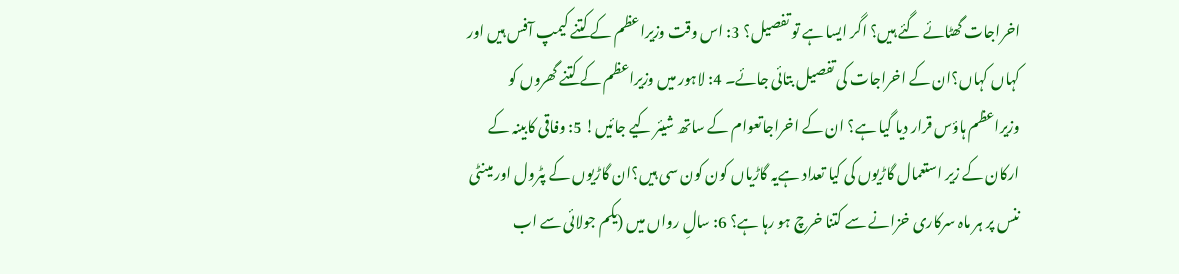اخراجات گھٹائے گئے ہیں؟ اگر ایسا ہے تو تفصیل؟ 3: اس وقت وزیراعظم کے کتنے کیمپ آفس ہیں اور کہاں کہاں؟ان کے اخراجات کی تفصیل بتائی جائے۔ 4: لاہور میں وزیراعظم کے کتنے گھروں کو وزیراعظم ہاؤس قرار دیا گیا ہے؟ ان کے اخراجاتعوام کے ساتھ شیئر کیے جائیں! 5: وفاقی کابینہ کے ارکان کے زیر استعمال گاڑیوں کی کیا تعداد ہےیہ گاڑیاں کون کون سی ہیں؟ان گاڑیوں کے پٹرول اور مینٹی ننس پر ہر ماہ سرکاری خزانے سے کتنا خرچ ہو رہا ہے؟ 6: سالِ رواں میں (یکم جولائی سے اب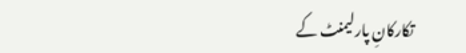تکارکانِ پارلیمنٹ کے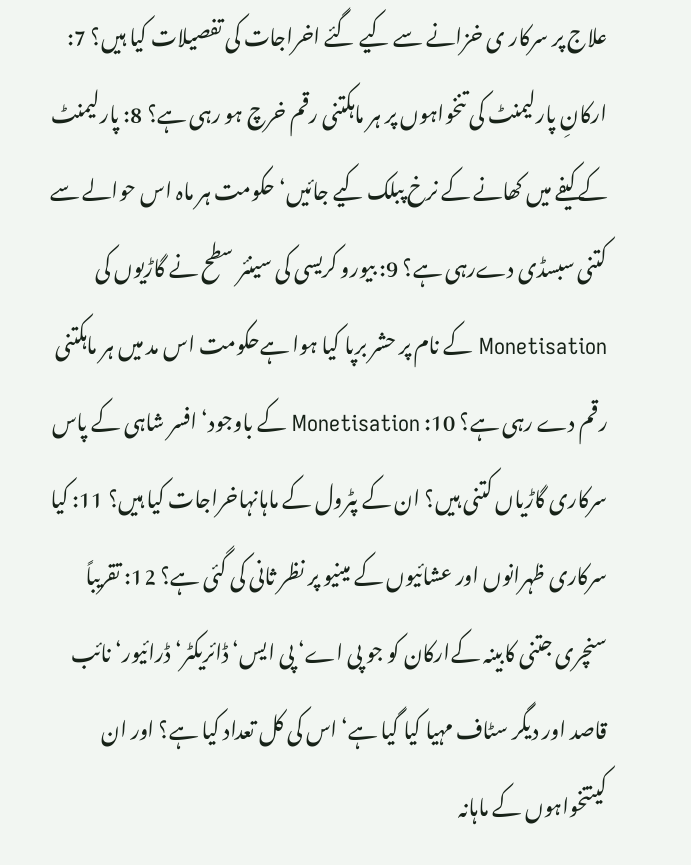علاج پر سرکار ی خزانے سے کیے گئے اخراجات کی تفصیلات کیا ہیں؟ 7: ارکانِ پارلیمنٹ کی تنخواہوں پر ہر ماہکتنی رقم خرچ ہو رہی ہے؟ 8: پارلیمنٹ کے کیفے میں کھانے کے نرخ پبلک کیے جائیں‘ حکومت ہر ماہ اس حوالے سے کتنی سبسڈی دےرہی ہے؟ 9: بیورو کریسی کی سینئر سطح نے گاڑیوں کی Monetisation کے نام پر حشر برپا کیا ہوا ہےحکومت اس مد میں ہر ماہکتنی رقم دے رہی ہے؟ 10: Monetisation کے باوجود‘ افسر شاہی کے پاس سرکاری گاڑیاں کتنی ہیں؟ ان کے پٹرول کے ماہانہاخراجات کیا ہیں؟ 11: کیا سرکاری ظہرانوں اور عشائیوں کے مینیو پر نظر ثانی کی گئی ہے؟ 12: تقریباً سنچری جتنی کابینہ کےارکان کو جو پی اے‘ پی ایس‘ ڈائریکٹر‘ ڈرائیور‘ نائب قاصد اور دیگر سٹاف مہیا کیا گیا ہے‘ اس کی کل تعداد کیا ہے؟ اور ان کیتنخواہوں کے ماہانہ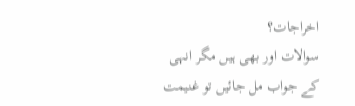اخراجات؟
سوالات اور بھی ہیں مگر انہی کے جواب مل جائیں تو غنیمت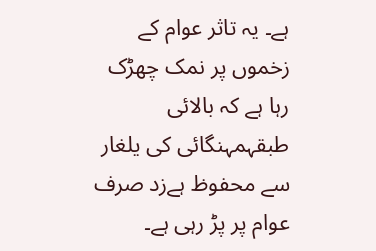ہے۔ یہ تاثر عوام کے زخموں پر نمک چھڑک رہا ہے کہ بالائی طبقہمہنگائی کی یلغار سے محفوظ ہےزد صرف عوام پر پڑ رہی ہے۔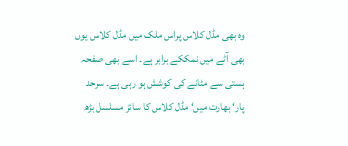وہ بھی مڈل کلاس پراس ملک میں مڈل کلاس یوں بھی آٹے میں نمککے برابر ہے۔ اسے بھی صفحہ ہستی سے مٹانے کی کوشش ہو رہی ہے۔ سرحد پار‘ بھارت میں‘ مڈل کلاس کا سائز مسلسل بڑھ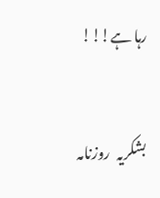رہا ہے!!!


بشکریہ  روزنامہ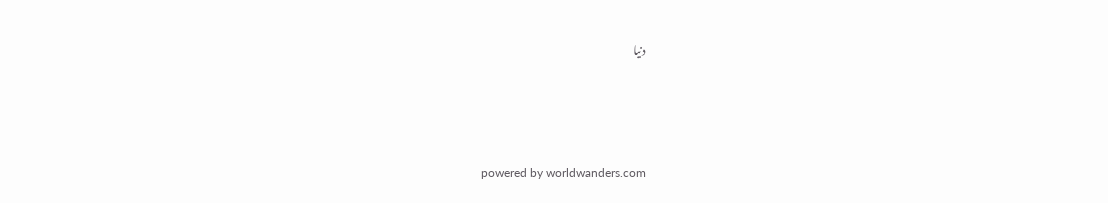دنیا




powered by worldwanders.com